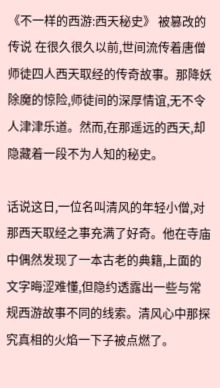《不一样的西游:西天秘史》 被篡改的传说 在很久很久以前,世间流传着唐僧师徒四人西天取经的传奇故事。那降妖除魔的惊险,师徒间的深厚情谊,无不令人津津乐道。然而,在那遥远的西天,却隐藏着一段不为人知的秘史。

话说这日,一位名叫清风的年轻小僧,对那西天取经之事充满了好奇。他在寺庙中偶然发现了一本古老的典籍,上面的文字晦涩难懂,但隐约透露出一些与常规西游故事不同的线索。清风心中那探究真相的火焰一下子被点燃了。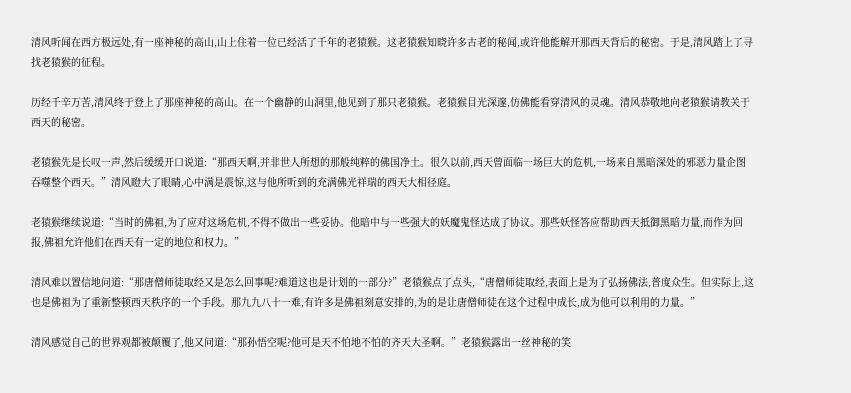清风听闻在西方极远处,有一座神秘的高山,山上住着一位已经活了千年的老猿猴。这老猿猴知晓许多古老的秘闻,或许他能解开那西天背后的秘密。于是,清风踏上了寻找老猿猴的征程。

历经千辛万苦,清风终于登上了那座神秘的高山。在一个幽静的山洞里,他见到了那只老猿猴。老猿猴目光深邃,仿佛能看穿清风的灵魂。清风恭敬地向老猿猴请教关于西天的秘密。

老猿猴先是长叹一声,然后缓缓开口说道:“那西天啊,并非世人所想的那般纯粹的佛国净土。很久以前,西天曾面临一场巨大的危机,一场来自黑暗深处的邪恶力量企图吞噬整个西天。”清风瞪大了眼睛,心中满是震惊,这与他所听到的充满佛光祥瑞的西天大相径庭。

老猿猴继续说道:“当时的佛祖,为了应对这场危机,不得不做出一些妥协。他暗中与一些强大的妖魔鬼怪达成了协议。那些妖怪答应帮助西天抵御黑暗力量,而作为回报,佛祖允许他们在西天有一定的地位和权力。”

清风难以置信地问道:“那唐僧师徒取经又是怎么回事呢?难道这也是计划的一部分?”老猿猴点了点头,“唐僧师徒取经,表面上是为了弘扬佛法,普度众生。但实际上,这也是佛祖为了重新整顿西天秩序的一个手段。那九九八十一难,有许多是佛祖刻意安排的,为的是让唐僧师徒在这个过程中成长,成为他可以利用的力量。”

清风感觉自己的世界观都被颠覆了,他又问道:“那孙悟空呢?他可是天不怕地不怕的齐天大圣啊。”老猿猴露出一丝神秘的笑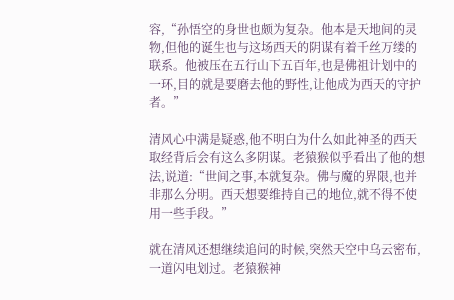容,“孙悟空的身世也颇为复杂。他本是天地间的灵物,但他的诞生也与这场西天的阴谋有着千丝万缕的联系。他被压在五行山下五百年,也是佛祖计划中的一环,目的就是要磨去他的野性,让他成为西天的守护者。”

清风心中满是疑惑,他不明白为什么如此神圣的西天取经背后会有这么多阴谋。老猿猴似乎看出了他的想法,说道:“世间之事,本就复杂。佛与魔的界限,也并非那么分明。西天想要维持自己的地位,就不得不使用一些手段。”

就在清风还想继续追问的时候,突然天空中乌云密布,一道闪电划过。老猿猴神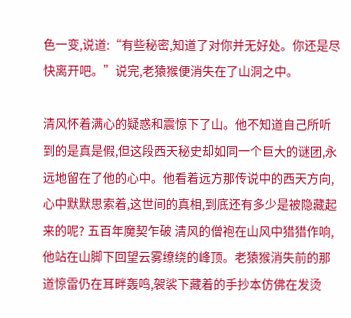色一变,说道:“有些秘密,知道了对你并无好处。你还是尽快离开吧。”说完,老猿猴便消失在了山洞之中。

清风怀着满心的疑惑和震惊下了山。他不知道自己所听到的是真是假,但这段西天秘史却如同一个巨大的谜团,永远地留在了他的心中。他看着远方那传说中的西天方向,心中默默思索着,这世间的真相,到底还有多少是被隐藏起来的呢? 五百年魔契乍破 清风的僧袍在山风中猎猎作响,他站在山脚下回望云雾缭绕的峰顶。老猿猴消失前的那道惊雷仍在耳畔轰鸣,袈裟下藏着的手抄本仿佛在发烫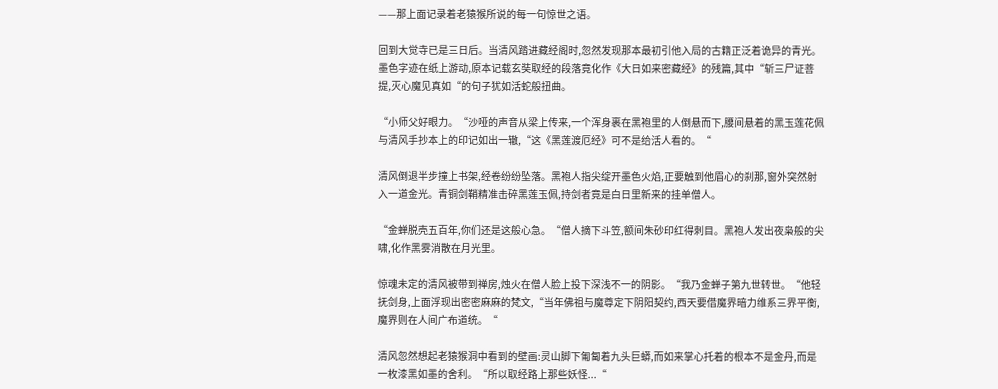——那上面记录着老猿猴所说的每一句惊世之语。

回到大觉寺已是三日后。当清风踏进藏经阁时,忽然发现那本最初引他入局的古籍正泛着诡异的青光。墨色字迹在纸上游动,原本记载玄奘取经的段落竟化作《大日如来密藏经》的残篇,其中“斩三尸证菩提,灭心魔见真如“的句子犹如活蛇般扭曲。

“小师父好眼力。“沙哑的声音从梁上传来,一个浑身裹在黑袍里的人倒悬而下,腰间悬着的黑玉莲花佩与清风手抄本上的印记如出一辙,“这《黑莲渡厄经》可不是给活人看的。“

清风倒退半步撞上书架,经卷纷纷坠落。黑袍人指尖绽开墨色火焰,正要触到他眉心的刹那,窗外突然射入一道金光。青铜剑鞘精准击碎黑莲玉佩,持剑者竟是白日里新来的挂单僧人。

“金蝉脱壳五百年,你们还是这般心急。“僧人摘下斗笠,额间朱砂印红得刺目。黑袍人发出夜枭般的尖啸,化作黑雾消散在月光里。

惊魂未定的清风被带到禅房,烛火在僧人脸上投下深浅不一的阴影。“我乃金蝉子第九世转世。“他轻抚剑身,上面浮现出密密麻麻的梵文,“当年佛祖与魔尊定下阴阳契约,西天要借魔界暗力维系三界平衡,魔界则在人间广布道统。“

清风忽然想起老猿猴洞中看到的壁画:灵山脚下匍匐着九头巨蟒,而如来掌心托着的根本不是金丹,而是一枚漆黑如墨的舍利。“所以取经路上那些妖怪...“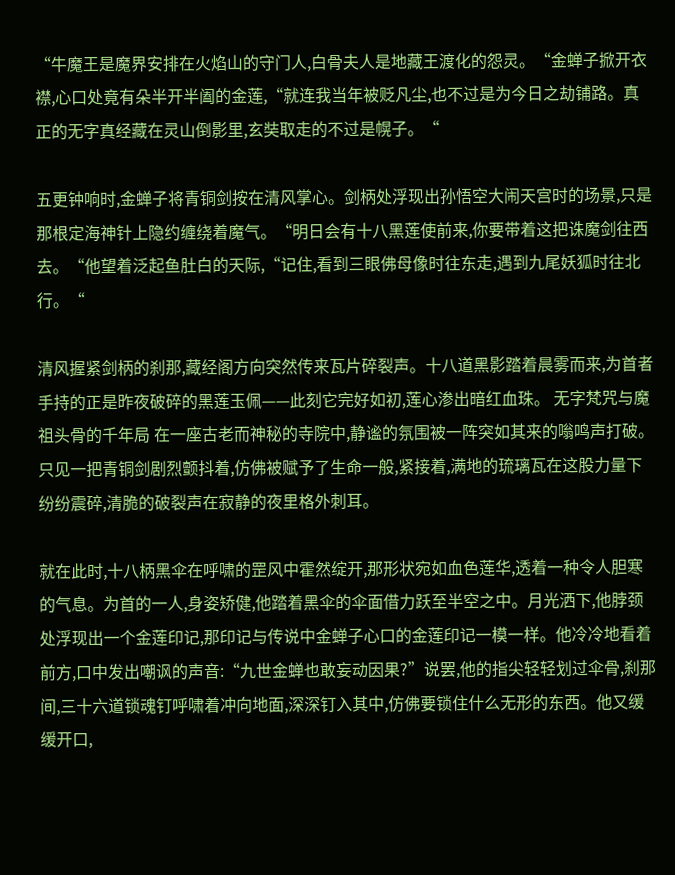“牛魔王是魔界安排在火焰山的守门人,白骨夫人是地藏王渡化的怨灵。“金蝉子掀开衣襟,心口处竟有朵半开半阖的金莲,“就连我当年被贬凡尘,也不过是为今日之劫铺路。真正的无字真经藏在灵山倒影里,玄奘取走的不过是幌子。“

五更钟响时,金蝉子将青铜剑按在清风掌心。剑柄处浮现出孙悟空大闹天宫时的场景,只是那根定海神针上隐约缠绕着魔气。“明日会有十八黑莲使前来,你要带着这把诛魔剑往西去。“他望着泛起鱼肚白的天际,“记住,看到三眼佛母像时往东走,遇到九尾妖狐时往北行。“

清风握紧剑柄的刹那,藏经阁方向突然传来瓦片碎裂声。十八道黑影踏着晨雾而来,为首者手持的正是昨夜破碎的黑莲玉佩——此刻它完好如初,莲心渗出暗红血珠。 无字梵咒与魔祖头骨的千年局 在一座古老而神秘的寺院中,静谧的氛围被一阵突如其来的嗡鸣声打破。只见一把青铜剑剧烈颤抖着,仿佛被赋予了生命一般,紧接着,满地的琉璃瓦在这股力量下纷纷震碎,清脆的破裂声在寂静的夜里格外刺耳。

就在此时,十八柄黑伞在呼啸的罡风中霍然绽开,那形状宛如血色莲华,透着一种令人胆寒的气息。为首的一人,身姿矫健,他踏着黑伞的伞面借力跃至半空之中。月光洒下,他脖颈处浮现出一个金莲印记,那印记与传说中金蝉子心口的金莲印记一模一样。他冷冷地看着前方,口中发出嘲讽的声音:“九世金蝉也敢妄动因果?”说罢,他的指尖轻轻划过伞骨,刹那间,三十六道锁魂钉呼啸着冲向地面,深深钉入其中,仿佛要锁住什么无形的东西。他又缓缓开口,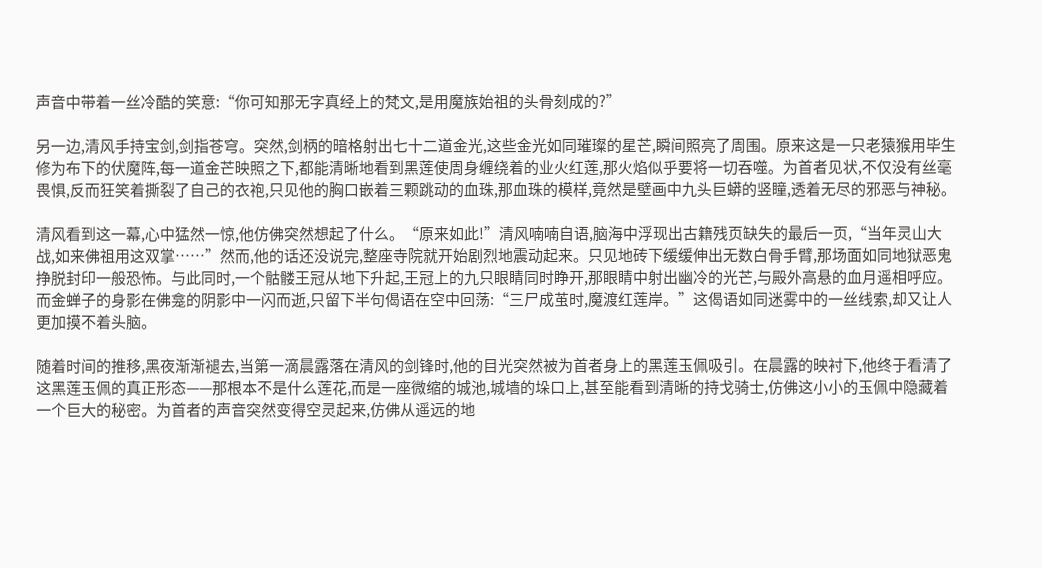声音中带着一丝冷酷的笑意:“你可知那无字真经上的梵文,是用魔族始祖的头骨刻成的?”

另一边,清风手持宝剑,剑指苍穹。突然,剑柄的暗格射出七十二道金光,这些金光如同璀璨的星芒,瞬间照亮了周围。原来这是一只老猿猴用毕生修为布下的伏魔阵,每一道金芒映照之下,都能清晰地看到黑莲使周身缠绕着的业火红莲,那火焰似乎要将一切吞噬。为首者见状,不仅没有丝毫畏惧,反而狂笑着撕裂了自己的衣袍,只见他的胸口嵌着三颗跳动的血珠,那血珠的模样,竟然是壁画中九头巨蟒的竖瞳,透着无尽的邪恶与神秘。

清风看到这一幕,心中猛然一惊,他仿佛突然想起了什么。“原来如此!”清风喃喃自语,脑海中浮现出古籍残页缺失的最后一页,“当年灵山大战,如来佛祖用这双掌……”然而,他的话还没说完,整座寺院就开始剧烈地震动起来。只见地砖下缓缓伸出无数白骨手臂,那场面如同地狱恶鬼挣脱封印一般恐怖。与此同时,一个骷髅王冠从地下升起,王冠上的九只眼睛同时睁开,那眼睛中射出幽冷的光芒,与殿外高悬的血月遥相呼应。而金蝉子的身影在佛龛的阴影中一闪而逝,只留下半句偈语在空中回荡:“三尸成茧时,魔渡红莲岸。”这偈语如同迷雾中的一丝线索,却又让人更加摸不着头脑。

随着时间的推移,黑夜渐渐褪去,当第一滴晨露落在清风的剑锋时,他的目光突然被为首者身上的黑莲玉佩吸引。在晨露的映衬下,他终于看清了这黑莲玉佩的真正形态——那根本不是什么莲花,而是一座微缩的城池,城墙的垛口上,甚至能看到清晰的持戈骑士,仿佛这小小的玉佩中隐藏着一个巨大的秘密。为首者的声音突然变得空灵起来,仿佛从遥远的地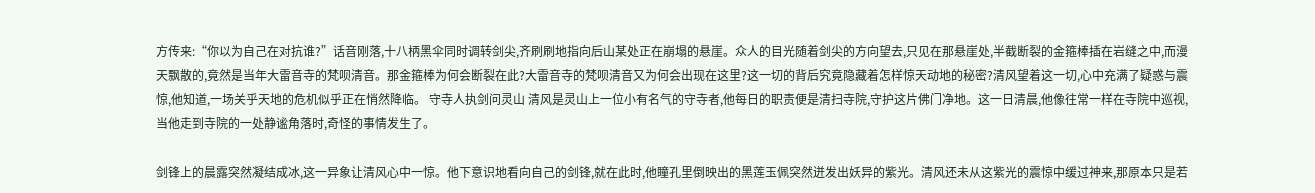方传来:“你以为自己在对抗谁?”话音刚落,十八柄黑伞同时调转剑尖,齐刷刷地指向后山某处正在崩塌的悬崖。众人的目光随着剑尖的方向望去,只见在那悬崖处,半截断裂的金箍棒插在岩缝之中,而漫天飘散的,竟然是当年大雷音寺的梵呗清音。那金箍棒为何会断裂在此?大雷音寺的梵呗清音又为何会出现在这里?这一切的背后究竟隐藏着怎样惊天动地的秘密?清风望着这一切,心中充满了疑惑与震惊,他知道,一场关乎天地的危机似乎正在悄然降临。 守寺人执剑问灵山 清风是灵山上一位小有名气的守寺者,他每日的职责便是清扫寺院,守护这片佛门净地。这一日清晨,他像往常一样在寺院中巡视,当他走到寺院的一处静谧角落时,奇怪的事情发生了。

剑锋上的晨露突然凝结成冰,这一异象让清风心中一惊。他下意识地看向自己的剑锋,就在此时,他瞳孔里倒映出的黑莲玉佩突然迸发出妖异的紫光。清风还未从这紫光的震惊中缓过神来,那原本只是若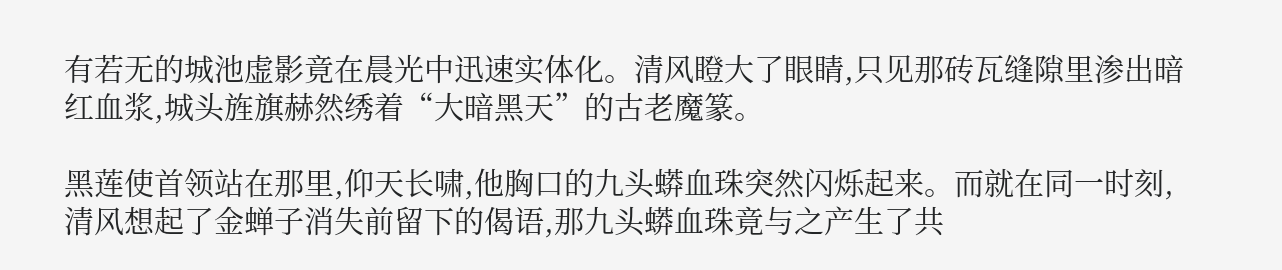有若无的城池虚影竟在晨光中迅速实体化。清风瞪大了眼睛,只见那砖瓦缝隙里渗出暗红血浆,城头旌旗赫然绣着“大暗黑天”的古老魔篆。

黑莲使首领站在那里,仰天长啸,他胸口的九头蟒血珠突然闪烁起来。而就在同一时刻,清风想起了金蝉子消失前留下的偈语,那九头蟒血珠竟与之产生了共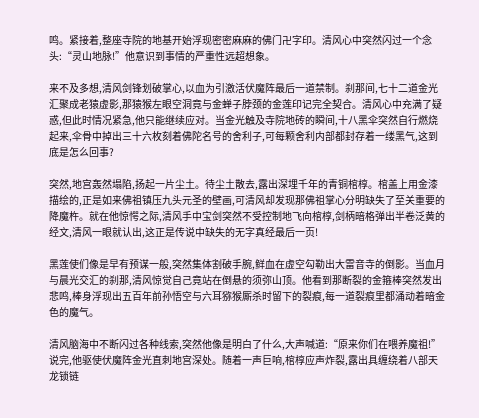鸣。紧接着,整座寺院的地基开始浮现密密麻麻的佛门卍字印。清风心中突然闪过一个念头:“灵山地脉!”他意识到事情的严重性远超想象。

来不及多想,清风剑锋划破掌心,以血为引激活伏魔阵最后一道禁制。刹那间,七十二道金光汇聚成老猿虚影,那猿猴左眼空洞竟与金蝉子脖颈的金莲印记完全契合。清风心中充满了疑惑,但此时情况紧急,他只能继续应对。当金光触及寺院地砖的瞬间,十八黑伞突然自行燃烧起来,伞骨中掉出三十六枚刻着佛陀名号的舍利子,可每颗舍利内部都封存着一缕黑气,这到底是怎么回事?

突然,地宫轰然塌陷,扬起一片尘土。待尘土散去,露出深埋千年的青铜棺椁。棺盖上用金漆描绘的,正是如来佛祖镇压九头元圣的壁画,可清风却发现那佛祖掌心分明缺失了至关重要的降魔杵。就在他惊愕之际,清风手中宝剑突然不受控制地飞向棺椁,剑柄暗格弹出半卷泛黄的经文,清风一眼就认出,这正是传说中缺失的无字真经最后一页!

黑莲使们像是早有预谋一般,突然集体割破手腕,鲜血在虚空勾勒出大雷音寺的倒影。当血月与晨光交汇的刹那,清风惊觉自己竟站在倒悬的须弥山顶。他看到那断裂的金箍棒突然发出悲鸣,棒身浮现出五百年前孙悟空与六耳猕猴厮杀时留下的裂痕,每一道裂痕里都涌动着暗金色的魔气。

清风脑海中不断闪过各种线索,突然他像是明白了什么,大声喊道:“原来你们在喂养魔祖!”说完,他驱使伏魔阵金光直刺地宫深处。随着一声巨响,棺椁应声炸裂,露出具缠绕着八部天龙锁链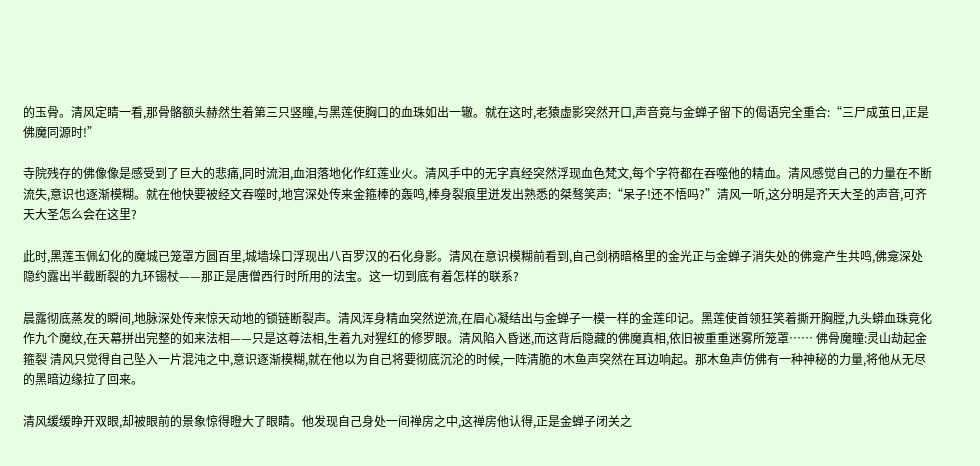的玉骨。清风定睛一看,那骨骼额头赫然生着第三只竖瞳,与黑莲使胸口的血珠如出一辙。就在这时,老猿虚影突然开口,声音竟与金蝉子留下的偈语完全重合:“三尸成茧日,正是佛魔同源时!”

寺院残存的佛像像是感受到了巨大的悲痛,同时流泪,血泪落地化作红莲业火。清风手中的无字真经突然浮现血色梵文,每个字符都在吞噬他的精血。清风感觉自己的力量在不断流失,意识也逐渐模糊。就在他快要被经文吞噬时,地宫深处传来金箍棒的轰鸣,棒身裂痕里迸发出熟悉的桀骜笑声:“呆子!还不悟吗?”清风一听,这分明是齐天大圣的声音,可齐天大圣怎么会在这里?

此时,黑莲玉佩幻化的魔城已笼罩方圆百里,城墙垛口浮现出八百罗汉的石化身影。清风在意识模糊前看到,自己剑柄暗格里的金光正与金蝉子消失处的佛龛产生共鸣,佛龛深处隐约露出半截断裂的九环锡杖——那正是唐僧西行时所用的法宝。这一切到底有着怎样的联系?

晨露彻底蒸发的瞬间,地脉深处传来惊天动地的锁链断裂声。清风浑身精血突然逆流,在眉心凝结出与金蝉子一模一样的金莲印记。黑莲使首领狂笑着撕开胸膛,九头蟒血珠竟化作九个魔纹,在天幕拼出完整的如来法相——只是这尊法相,生着九对猩红的修罗眼。清风陷入昏迷,而这背后隐藏的佛魔真相,依旧被重重迷雾所笼罩…… 佛骨魔瞳:灵山劫起金箍裂 清风只觉得自己坠入一片混沌之中,意识逐渐模糊,就在他以为自己将要彻底沉沦的时候,一阵清脆的木鱼声突然在耳边响起。那木鱼声仿佛有一种神秘的力量,将他从无尽的黑暗边缘拉了回来。

清风缓缓睁开双眼,却被眼前的景象惊得瞪大了眼睛。他发现自己身处一间禅房之中,这禅房他认得,正是金蝉子闭关之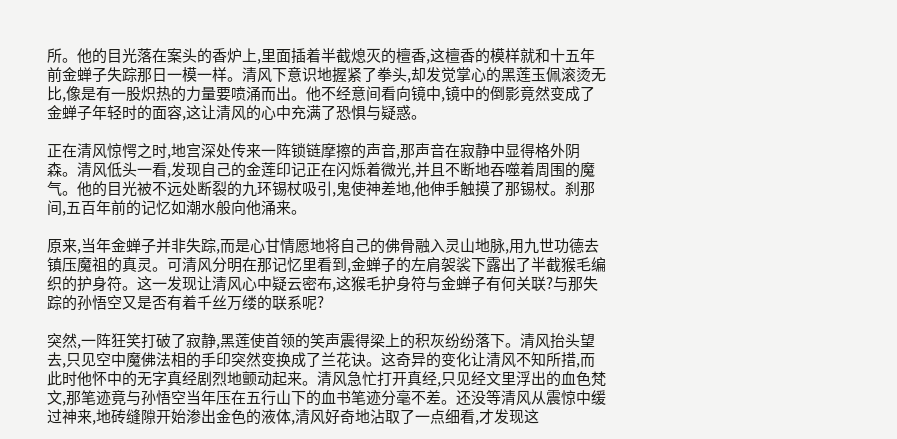所。他的目光落在案头的香炉上,里面插着半截熄灭的檀香,这檀香的模样就和十五年前金蝉子失踪那日一模一样。清风下意识地握紧了拳头,却发觉掌心的黑莲玉佩滚烫无比,像是有一股炽热的力量要喷涌而出。他不经意间看向镜中,镜中的倒影竟然变成了金蝉子年轻时的面容,这让清风的心中充满了恐惧与疑惑。

正在清风惊愕之时,地宫深处传来一阵锁链摩擦的声音,那声音在寂静中显得格外阴森。清风低头一看,发现自己的金莲印记正在闪烁着微光,并且不断地吞噬着周围的魔气。他的目光被不远处断裂的九环锡杖吸引,鬼使神差地,他伸手触摸了那锡杖。刹那间,五百年前的记忆如潮水般向他涌来。

原来,当年金蝉子并非失踪,而是心甘情愿地将自己的佛骨融入灵山地脉,用九世功德去镇压魔祖的真灵。可清风分明在那记忆里看到,金蝉子的左肩袈裟下露出了半截猴毛编织的护身符。这一发现让清风心中疑云密布,这猴毛护身符与金蝉子有何关联?与那失踪的孙悟空又是否有着千丝万缕的联系呢?

突然,一阵狂笑打破了寂静,黑莲使首领的笑声震得梁上的积灰纷纷落下。清风抬头望去,只见空中魔佛法相的手印突然变换成了兰花诀。这奇异的变化让清风不知所措,而此时他怀中的无字真经剧烈地颤动起来。清风急忙打开真经,只见经文里浮出的血色梵文,那笔迹竟与孙悟空当年压在五行山下的血书笔迹分毫不差。还没等清风从震惊中缓过神来,地砖缝隙开始渗出金色的液体,清风好奇地沾取了一点细看,才发现这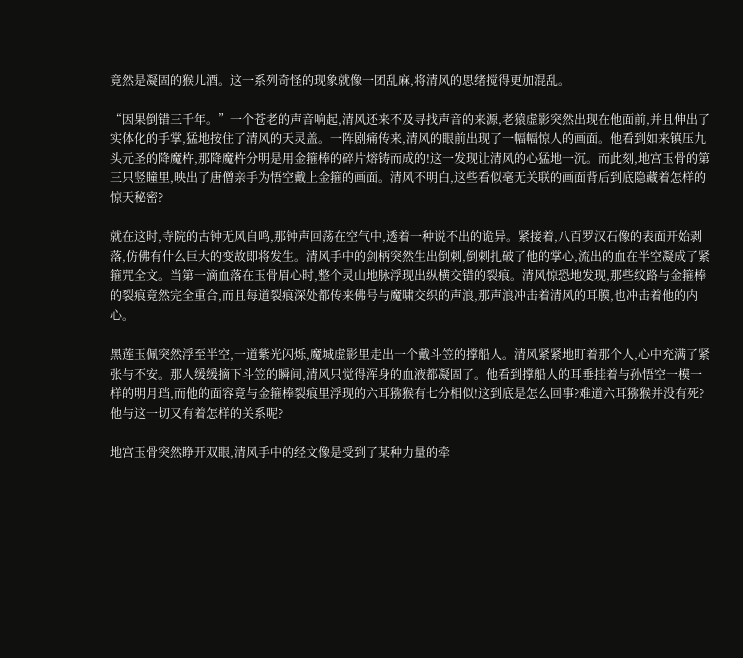竟然是凝固的猴儿酒。这一系列奇怪的现象就像一团乱麻,将清风的思绪搅得更加混乱。

“因果倒错三千年。”一个苍老的声音响起,清风还来不及寻找声音的来源,老猿虚影突然出现在他面前,并且伸出了实体化的手掌,猛地按住了清风的天灵盖。一阵剧痛传来,清风的眼前出现了一幅幅惊人的画面。他看到如来镇压九头元圣的降魔杵,那降魔杵分明是用金箍棒的碎片熔铸而成的!这一发现让清风的心猛地一沉。而此刻,地宫玉骨的第三只竖瞳里,映出了唐僧亲手为悟空戴上金箍的画面。清风不明白,这些看似毫无关联的画面背后到底隐藏着怎样的惊天秘密?

就在这时,寺院的古钟无风自鸣,那钟声回荡在空气中,透着一种说不出的诡异。紧接着,八百罗汉石像的表面开始剥落,仿佛有什么巨大的变故即将发生。清风手中的剑柄突然生出倒刺,倒刺扎破了他的掌心,流出的血在半空凝成了紧箍咒全文。当第一滴血落在玉骨眉心时,整个灵山地脉浮现出纵横交错的裂痕。清风惊恐地发现,那些纹路与金箍棒的裂痕竟然完全重合,而且每道裂痕深处都传来佛号与魔啸交织的声浪,那声浪冲击着清风的耳膜,也冲击着他的内心。

黑莲玉佩突然浮至半空,一道紫光闪烁,魔城虚影里走出一个戴斗笠的撑船人。清风紧紧地盯着那个人,心中充满了紧张与不安。那人缓缓摘下斗笠的瞬间,清风只觉得浑身的血液都凝固了。他看到撑船人的耳垂挂着与孙悟空一模一样的明月珰,而他的面容竟与金箍棒裂痕里浮现的六耳猕猴有七分相似!这到底是怎么回事?难道六耳猕猴并没有死?他与这一切又有着怎样的关系呢?

地宫玉骨突然睁开双眼,清风手中的经文像是受到了某种力量的牵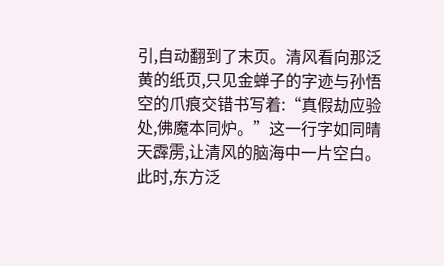引,自动翻到了末页。清风看向那泛黄的纸页,只见金蝉子的字迹与孙悟空的爪痕交错书写着:“真假劫应验处,佛魔本同炉。”这一行字如同晴天霹雳,让清风的脑海中一片空白。此时,东方泛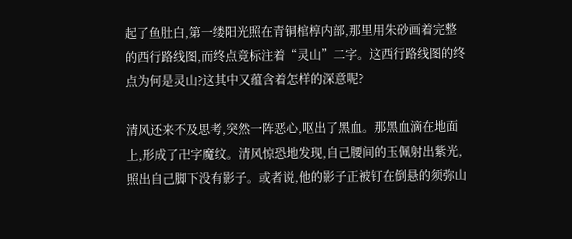起了鱼肚白,第一缕阳光照在青铜棺椁内部,那里用朱砂画着完整的西行路线图,而终点竟标注着“灵山”二字。这西行路线图的终点为何是灵山?这其中又蕴含着怎样的深意呢?

清风还来不及思考,突然一阵恶心,呕出了黑血。那黑血滴在地面上,形成了卍字魔纹。清风惊恐地发现,自己腰间的玉佩射出紫光,照出自己脚下没有影子。或者说,他的影子正被钉在倒悬的须弥山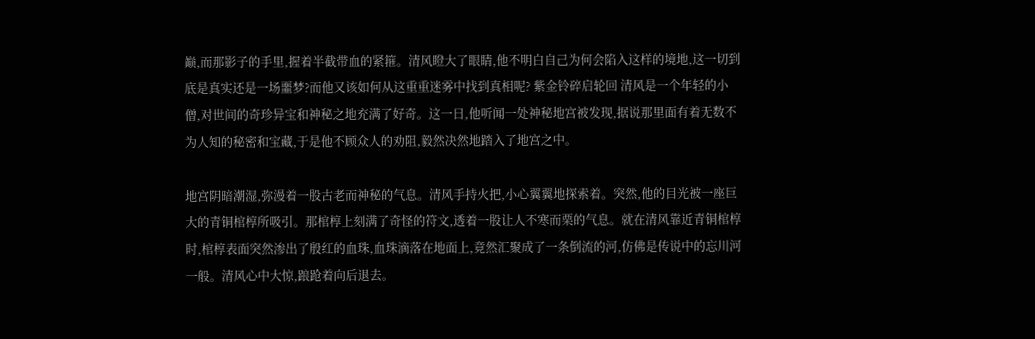巅,而那影子的手里,握着半截带血的紧箍。清风瞪大了眼睛,他不明白自己为何会陷入这样的境地,这一切到底是真实还是一场噩梦?而他又该如何从这重重迷雾中找到真相呢? 紫金铃碎启轮回 清风是一个年轻的小僧,对世间的奇珍异宝和神秘之地充满了好奇。这一日,他听闻一处神秘地宫被发现,据说那里面有着无数不为人知的秘密和宝藏,于是他不顾众人的劝阻,毅然决然地踏入了地宫之中。

地宫阴暗潮湿,弥漫着一股古老而神秘的气息。清风手持火把,小心翼翼地探索着。突然,他的目光被一座巨大的青铜棺椁所吸引。那棺椁上刻满了奇怪的符文,透着一股让人不寒而栗的气息。就在清风靠近青铜棺椁时,棺椁表面突然渗出了殷红的血珠,血珠滴落在地面上,竟然汇聚成了一条倒流的河,仿佛是传说中的忘川河一般。清风心中大惊,踉跄着向后退去。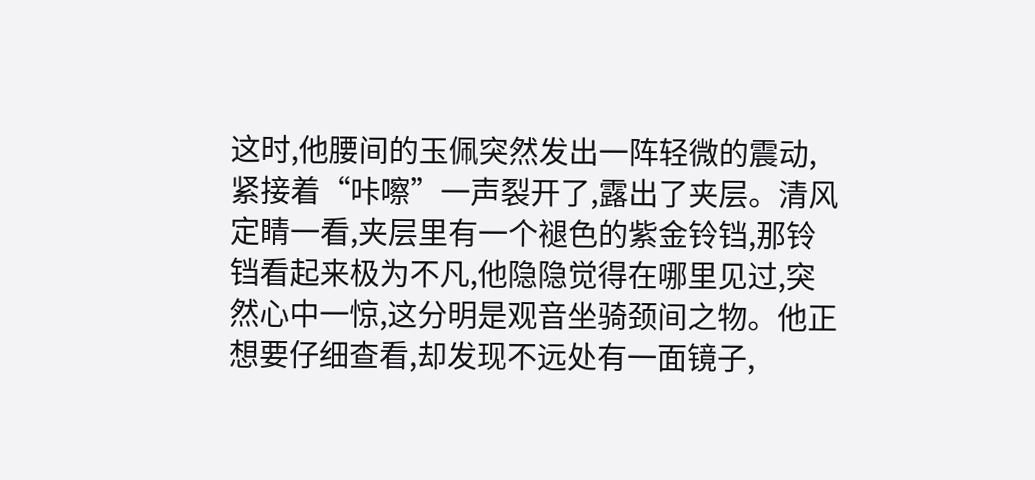这时,他腰间的玉佩突然发出一阵轻微的震动,紧接着“咔嚓”一声裂开了,露出了夹层。清风定睛一看,夹层里有一个褪色的紫金铃铛,那铃铛看起来极为不凡,他隐隐觉得在哪里见过,突然心中一惊,这分明是观音坐骑颈间之物。他正想要仔细查看,却发现不远处有一面镜子,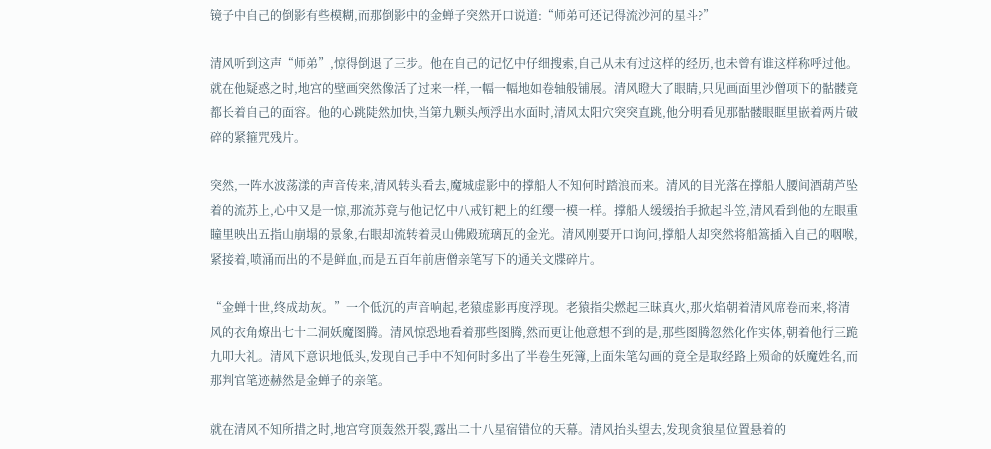镜子中自己的倒影有些模糊,而那倒影中的金蝉子突然开口说道:“师弟可还记得流沙河的星斗?”

清风听到这声“师弟”,惊得倒退了三步。他在自己的记忆中仔细搜索,自己从未有过这样的经历,也未曾有谁这样称呼过他。就在他疑惑之时,地宫的壁画突然像活了过来一样,一幅一幅地如卷轴般铺展。清风瞪大了眼睛,只见画面里沙僧项下的骷髅竟都长着自己的面容。他的心跳陡然加快,当第九颗头颅浮出水面时,清风太阳穴突突直跳,他分明看见那骷髅眼眶里嵌着两片破碎的紧箍咒残片。

突然,一阵水波荡漾的声音传来,清风转头看去,魔城虚影中的撑船人不知何时踏浪而来。清风的目光落在撑船人腰间酒葫芦坠着的流苏上,心中又是一惊,那流苏竟与他记忆中八戒钉耙上的红缨一模一样。撑船人缓缓抬手掀起斗笠,清风看到他的左眼重瞳里映出五指山崩塌的景象,右眼却流转着灵山佛殿琉璃瓦的金光。清风刚要开口询问,撑船人却突然将船篙插入自己的咽喉,紧接着,喷涌而出的不是鲜血,而是五百年前唐僧亲笔写下的通关文牒碎片。

“金蝉十世,终成劫灰。”一个低沉的声音响起,老猿虚影再度浮现。老猿指尖燃起三昧真火,那火焰朝着清风席卷而来,将清风的衣角燎出七十二洞妖魔图腾。清风惊恐地看着那些图腾,然而更让他意想不到的是,那些图腾忽然化作实体,朝着他行三跪九叩大礼。清风下意识地低头,发现自己手中不知何时多出了半卷生死簿,上面朱笔勾画的竟全是取经路上殒命的妖魔姓名,而那判官笔迹赫然是金蝉子的亲笔。

就在清风不知所措之时,地宫穹顶轰然开裂,露出二十八星宿错位的天幕。清风抬头望去,发现贪狼星位置悬着的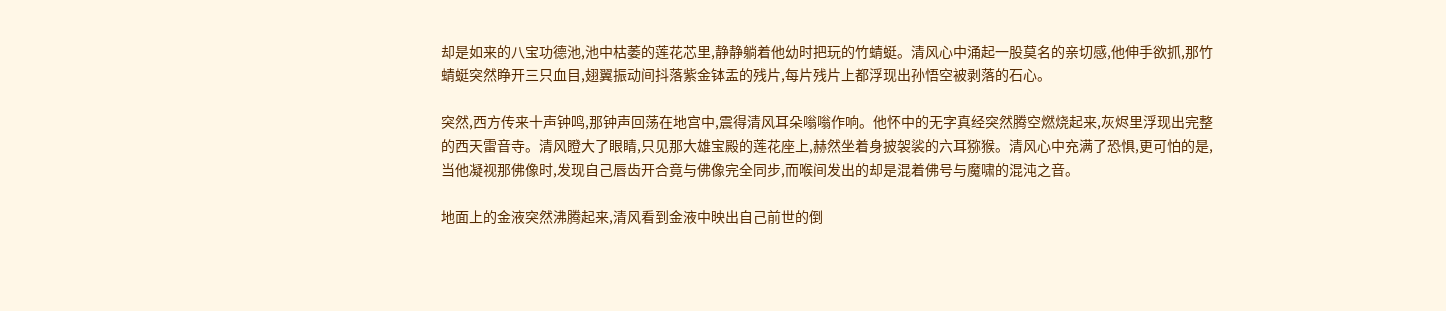却是如来的八宝功德池,池中枯萎的莲花芯里,静静躺着他幼时把玩的竹蜻蜓。清风心中涌起一股莫名的亲切感,他伸手欲抓,那竹蜻蜓突然睁开三只血目,翅翼振动间抖落紫金钵盂的残片,每片残片上都浮现出孙悟空被剥落的石心。

突然,西方传来十声钟鸣,那钟声回荡在地宫中,震得清风耳朵嗡嗡作响。他怀中的无字真经突然腾空燃烧起来,灰烬里浮现出完整的西天雷音寺。清风瞪大了眼睛,只见那大雄宝殿的莲花座上,赫然坐着身披袈裟的六耳猕猴。清风心中充满了恐惧,更可怕的是,当他凝视那佛像时,发现自己唇齿开合竟与佛像完全同步,而喉间发出的却是混着佛号与魔啸的混沌之音。

地面上的金液突然沸腾起来,清风看到金液中映出自己前世的倒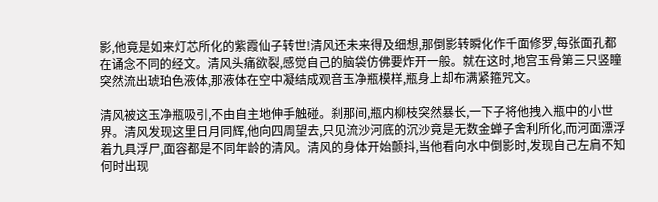影,他竟是如来灯芯所化的紫霞仙子转世!清风还未来得及细想,那倒影转瞬化作千面修罗,每张面孔都在诵念不同的经文。清风头痛欲裂,感觉自己的脑袋仿佛要炸开一般。就在这时,地宫玉骨第三只竖瞳突然流出琥珀色液体,那液体在空中凝结成观音玉净瓶模样,瓶身上却布满紧箍咒文。

清风被这玉净瓶吸引,不由自主地伸手触碰。刹那间,瓶内柳枝突然暴长,一下子将他拽入瓶中的小世界。清风发现这里日月同辉,他向四周望去,只见流沙河底的沉沙竟是无数金蝉子舍利所化,而河面漂浮着九具浮尸,面容都是不同年龄的清风。清风的身体开始颤抖,当他看向水中倒影时,发现自己左肩不知何时出现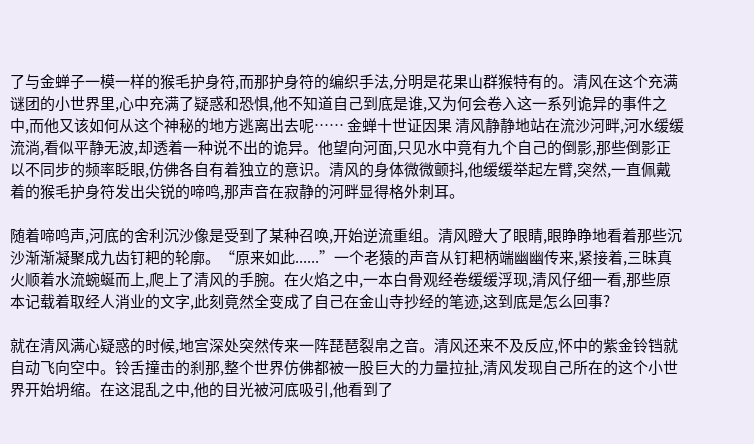了与金蝉子一模一样的猴毛护身符,而那护身符的编织手法,分明是花果山群猴特有的。清风在这个充满谜团的小世界里,心中充满了疑惑和恐惧,他不知道自己到底是谁,又为何会卷入这一系列诡异的事件之中,而他又该如何从这个神秘的地方逃离出去呢…… 金蝉十世证因果 清风静静地站在流沙河畔,河水缓缓流淌,看似平静无波,却透着一种说不出的诡异。他望向河面,只见水中竟有九个自己的倒影,那些倒影正以不同步的频率眨眼,仿佛各自有着独立的意识。清风的身体微微颤抖,他缓缓举起左臂,突然,一直佩戴着的猴毛护身符发出尖锐的啼鸣,那声音在寂静的河畔显得格外刺耳。

随着啼鸣声,河底的舍利沉沙像是受到了某种召唤,开始逆流重组。清风瞪大了眼睛,眼睁睁地看着那些沉沙渐渐凝聚成九齿钉耙的轮廓。“原来如此......”一个老猿的声音从钉耙柄端幽幽传来,紧接着,三昧真火顺着水流蜿蜒而上,爬上了清风的手腕。在火焰之中,一本白骨观经卷缓缓浮现,清风仔细一看,那些原本记载着取经人消业的文字,此刻竟然全变成了自己在金山寺抄经的笔迹,这到底是怎么回事?

就在清风满心疑惑的时候,地宫深处突然传来一阵琵琶裂帛之音。清风还来不及反应,怀中的紫金铃铛就自动飞向空中。铃舌撞击的刹那,整个世界仿佛都被一股巨大的力量拉扯,清风发现自己所在的这个小世界开始坍缩。在这混乱之中,他的目光被河底吸引,他看到了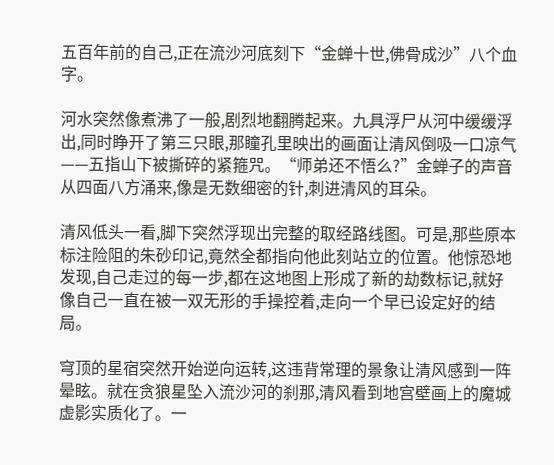五百年前的自己,正在流沙河底刻下“金蝉十世,佛骨成沙”八个血字。

河水突然像煮沸了一般,剧烈地翻腾起来。九具浮尸从河中缓缓浮出,同时睁开了第三只眼,那瞳孔里映出的画面让清风倒吸一口凉气——五指山下被撕碎的紧箍咒。“师弟还不悟么?”金蝉子的声音从四面八方涌来,像是无数细密的针,刺进清风的耳朵。

清风低头一看,脚下突然浮现出完整的取经路线图。可是,那些原本标注险阻的朱砂印记,竟然全都指向他此刻站立的位置。他惊恐地发现,自己走过的每一步,都在这地图上形成了新的劫数标记,就好像自己一直在被一双无形的手操控着,走向一个早已设定好的结局。

穹顶的星宿突然开始逆向运转,这违背常理的景象让清风感到一阵晕眩。就在贪狼星坠入流沙河的刹那,清风看到地宫壁画上的魔城虚影实质化了。一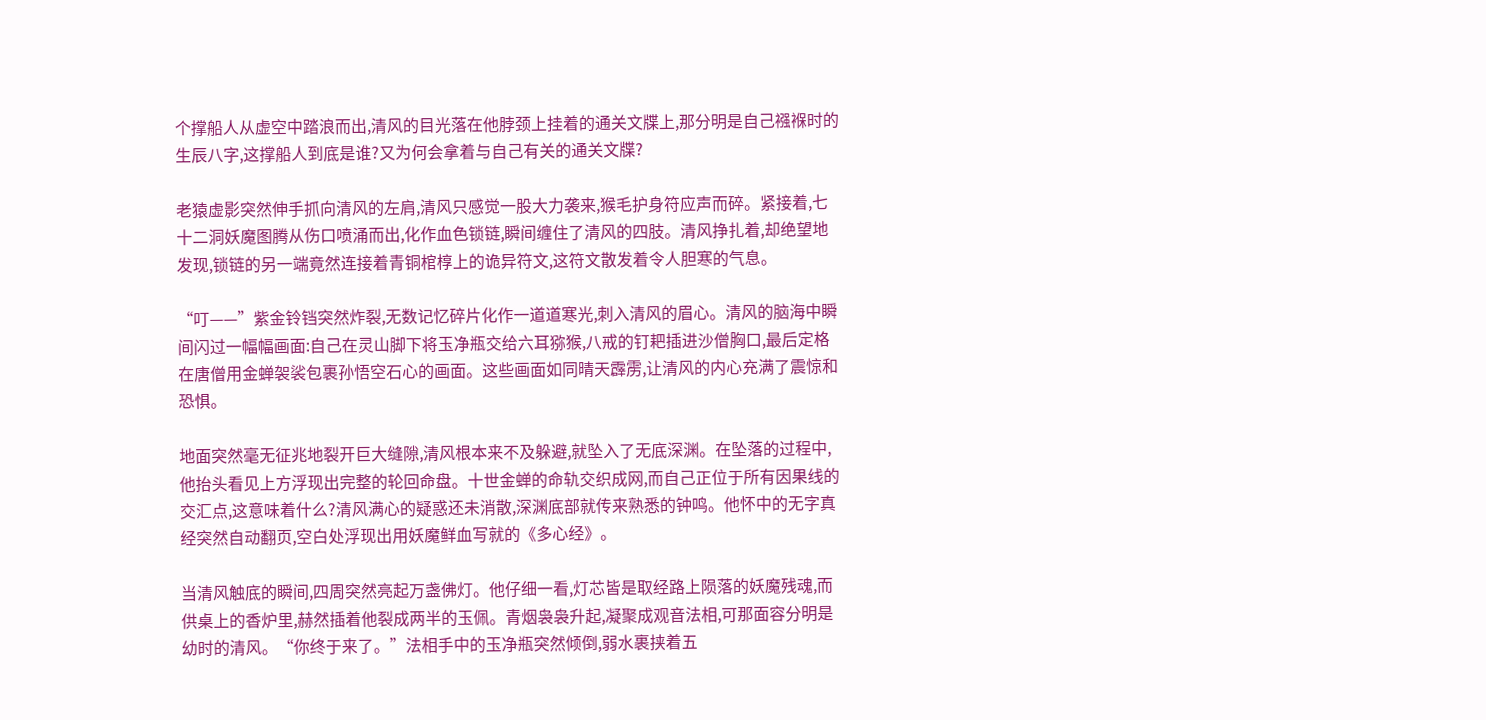个撑船人从虚空中踏浪而出,清风的目光落在他脖颈上挂着的通关文牒上,那分明是自己襁褓时的生辰八字,这撑船人到底是谁?又为何会拿着与自己有关的通关文牒?

老猿虚影突然伸手抓向清风的左肩,清风只感觉一股大力袭来,猴毛护身符应声而碎。紧接着,七十二洞妖魔图腾从伤口喷涌而出,化作血色锁链,瞬间缠住了清风的四肢。清风挣扎着,却绝望地发现,锁链的另一端竟然连接着青铜棺椁上的诡异符文,这符文散发着令人胆寒的气息。

“叮——”紫金铃铛突然炸裂,无数记忆碎片化作一道道寒光,刺入清风的眉心。清风的脑海中瞬间闪过一幅幅画面:自己在灵山脚下将玉净瓶交给六耳猕猴,八戒的钉耙插进沙僧胸口,最后定格在唐僧用金蝉袈裟包裹孙悟空石心的画面。这些画面如同晴天霹雳,让清风的内心充满了震惊和恐惧。

地面突然毫无征兆地裂开巨大缝隙,清风根本来不及躲避,就坠入了无底深渊。在坠落的过程中,他抬头看见上方浮现出完整的轮回命盘。十世金蝉的命轨交织成网,而自己正位于所有因果线的交汇点,这意味着什么?清风满心的疑惑还未消散,深渊底部就传来熟悉的钟鸣。他怀中的无字真经突然自动翻页,空白处浮现出用妖魔鲜血写就的《多心经》。

当清风触底的瞬间,四周突然亮起万盏佛灯。他仔细一看,灯芯皆是取经路上陨落的妖魔残魂,而供桌上的香炉里,赫然插着他裂成两半的玉佩。青烟袅袅升起,凝聚成观音法相,可那面容分明是幼时的清风。“你终于来了。”法相手中的玉净瓶突然倾倒,弱水裹挟着五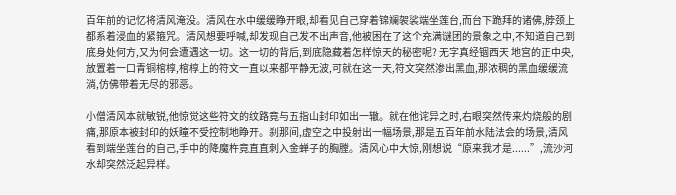百年前的记忆将清风淹没。清风在水中缓缓睁开眼,却看见自己穿着锦斓袈裟端坐莲台,而台下跪拜的诸佛,脖颈上都系着浸血的紧箍咒。清风想要呼喊,却发现自己发不出声音,他被困在了这个充满谜团的景象之中,不知道自己到底身处何方,又为何会遭遇这一切。这一切的背后,到底隐藏着怎样惊天的秘密呢? 无字真经锢西天 地宫的正中央,放置着一口青铜棺椁,棺椁上的符文一直以来都平静无波,可就在这一天,符文突然渗出黑血,那浓稠的黑血缓缓流淌,仿佛带着无尽的邪恶。

小僧清风本就敏锐,他惊觉这些符文的纹路竟与五指山封印如出一辙。就在他诧异之时,右眼突然传来灼烧般的剧痛,那原本被封印的妖瞳不受控制地睁开。刹那间,虚空之中投射出一幅场景,那是五百年前水陆法会的场景,清风看到端坐莲台的自己,手中的降魔杵竟直直刺入金蝉子的胸膛。清风心中大惊,刚想说“原来我才是......”,流沙河水却突然泛起异样。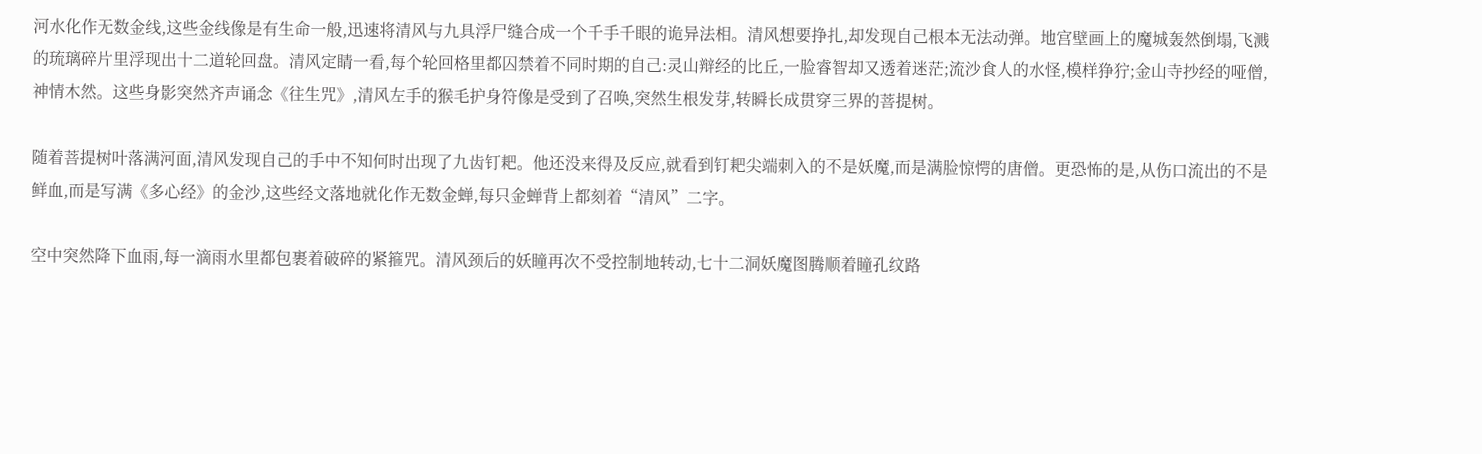河水化作无数金线,这些金线像是有生命一般,迅速将清风与九具浮尸缝合成一个千手千眼的诡异法相。清风想要挣扎,却发现自己根本无法动弹。地宫壁画上的魔城轰然倒塌,飞溅的琉璃碎片里浮现出十二道轮回盘。清风定睛一看,每个轮回格里都囚禁着不同时期的自己:灵山辩经的比丘,一脸睿智却又透着迷茫;流沙食人的水怪,模样狰狞;金山寺抄经的哑僧,神情木然。这些身影突然齐声诵念《往生咒》,清风左手的猴毛护身符像是受到了召唤,突然生根发芽,转瞬长成贯穿三界的菩提树。

随着菩提树叶落满河面,清风发现自己的手中不知何时出现了九齿钉耙。他还没来得及反应,就看到钉耙尖端刺入的不是妖魔,而是满脸惊愕的唐僧。更恐怖的是,从伤口流出的不是鲜血,而是写满《多心经》的金沙,这些经文落地就化作无数金蝉,每只金蝉背上都刻着“清风”二字。

空中突然降下血雨,每一滴雨水里都包裹着破碎的紧箍咒。清风颈后的妖瞳再次不受控制地转动,七十二洞妖魔图腾顺着瞳孔纹路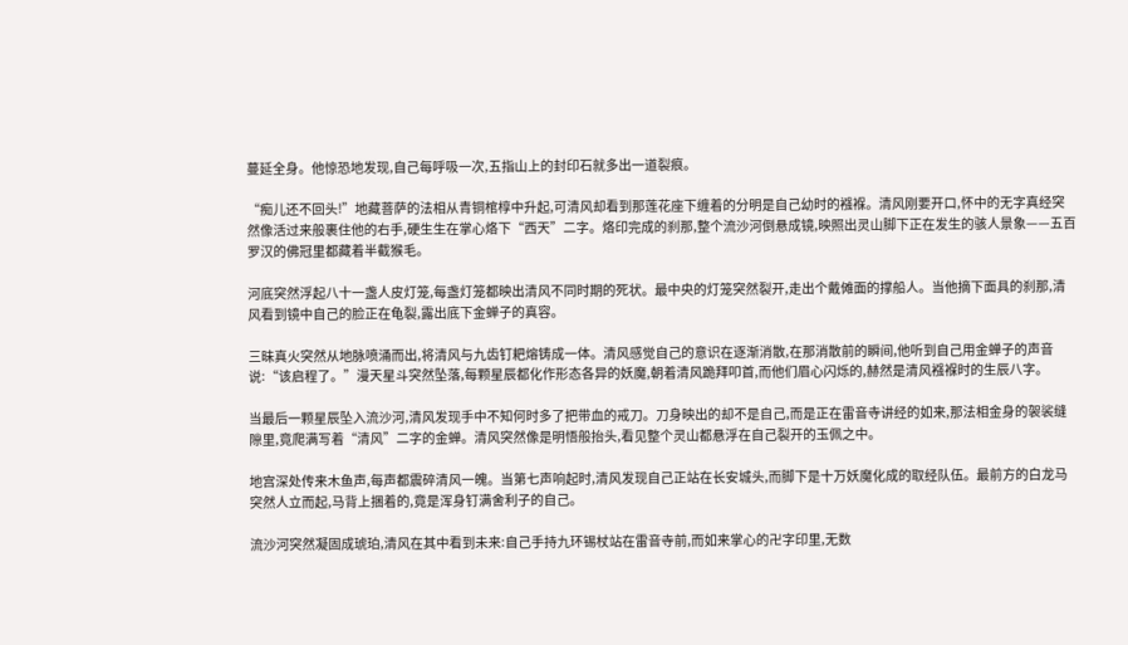蔓延全身。他惊恐地发现,自己每呼吸一次,五指山上的封印石就多出一道裂痕。

“痴儿还不回头!”地藏菩萨的法相从青铜棺椁中升起,可清风却看到那莲花座下缠着的分明是自己幼时的襁褓。清风刚要开口,怀中的无字真经突然像活过来般裹住他的右手,硬生生在掌心烙下“西天”二字。烙印完成的刹那,整个流沙河倒悬成镜,映照出灵山脚下正在发生的骇人景象——五百罗汉的佛冠里都藏着半截猴毛。

河底突然浮起八十一盏人皮灯笼,每盏灯笼都映出清风不同时期的死状。最中央的灯笼突然裂开,走出个戴傩面的撑船人。当他摘下面具的刹那,清风看到镜中自己的脸正在龟裂,露出底下金蝉子的真容。

三昧真火突然从地脉喷涌而出,将清风与九齿钉耙熔铸成一体。清风感觉自己的意识在逐渐消散,在那消散前的瞬间,他听到自己用金蝉子的声音说:“该启程了。”漫天星斗突然坠落,每颗星辰都化作形态各异的妖魔,朝着清风跪拜叩首,而他们眉心闪烁的,赫然是清风襁褓时的生辰八字。

当最后一颗星辰坠入流沙河,清风发现手中不知何时多了把带血的戒刀。刀身映出的却不是自己,而是正在雷音寺讲经的如来,那法相金身的袈裟缝隙里,竟爬满写着“清风”二字的金蝉。清风突然像是明悟般抬头,看见整个灵山都悬浮在自己裂开的玉佩之中。

地宫深处传来木鱼声,每声都震碎清风一魄。当第七声响起时,清风发现自己正站在长安城头,而脚下是十万妖魔化成的取经队伍。最前方的白龙马突然人立而起,马背上捆着的,竟是浑身钉满舍利子的自己。

流沙河突然凝固成琥珀,清风在其中看到未来:自己手持九环锡杖站在雷音寺前,而如来掌心的卍字印里,无数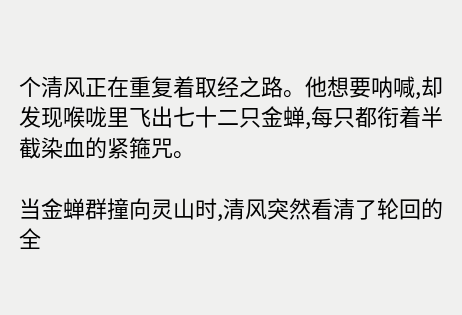个清风正在重复着取经之路。他想要呐喊,却发现喉咙里飞出七十二只金蝉,每只都衔着半截染血的紧箍咒。

当金蝉群撞向灵山时,清风突然看清了轮回的全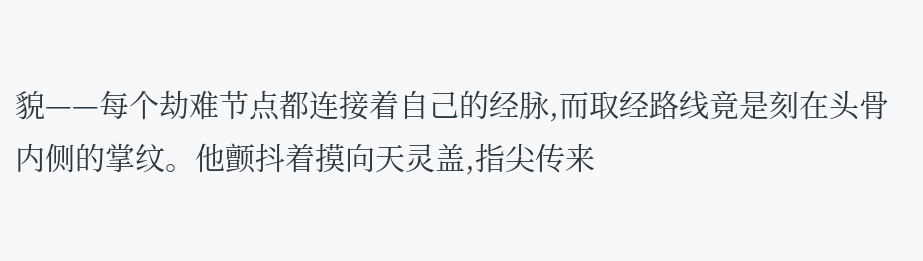貌——每个劫难节点都连接着自己的经脉,而取经路线竟是刻在头骨内侧的掌纹。他颤抖着摸向天灵盖,指尖传来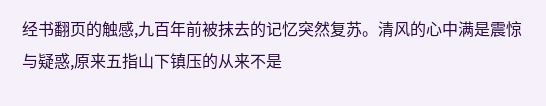经书翻页的触感,九百年前被抹去的记忆突然复苏。清风的心中满是震惊与疑惑,原来五指山下镇压的从来不是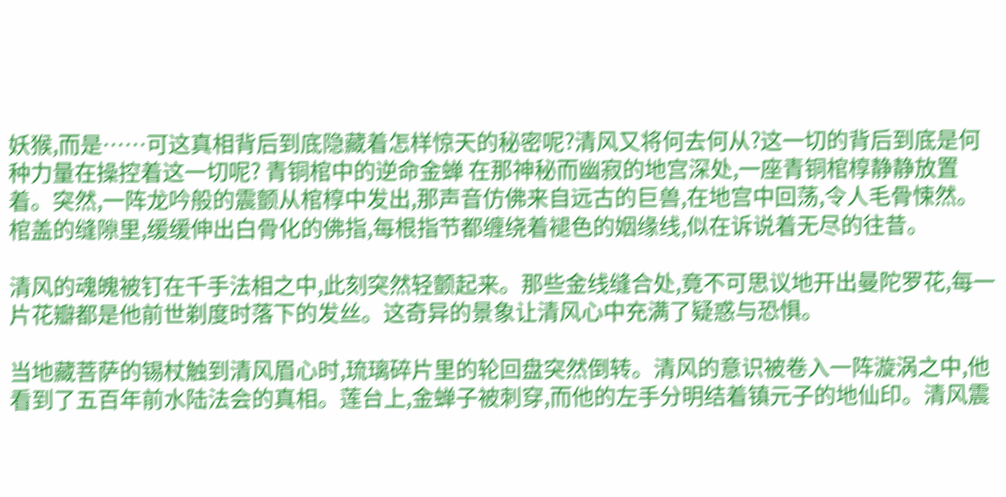妖猴,而是……可这真相背后到底隐藏着怎样惊天的秘密呢?清风又将何去何从?这一切的背后到底是何种力量在操控着这一切呢? 青铜棺中的逆命金蝉 在那神秘而幽寂的地宫深处,一座青铜棺椁静静放置着。突然,一阵龙吟般的震颤从棺椁中发出,那声音仿佛来自远古的巨兽,在地宫中回荡,令人毛骨悚然。棺盖的缝隙里,缓缓伸出白骨化的佛指,每根指节都缠绕着褪色的姻缘线,似在诉说着无尽的往昔。

清风的魂魄被钉在千手法相之中,此刻突然轻颤起来。那些金线缝合处,竟不可思议地开出曼陀罗花,每一片花瓣都是他前世剃度时落下的发丝。这奇异的景象让清风心中充满了疑惑与恐惧。

当地藏菩萨的锡杖触到清风眉心时,琉璃碎片里的轮回盘突然倒转。清风的意识被卷入一阵漩涡之中,他看到了五百年前水陆法会的真相。莲台上,金蝉子被刺穿,而他的左手分明结着镇元子的地仙印。清风震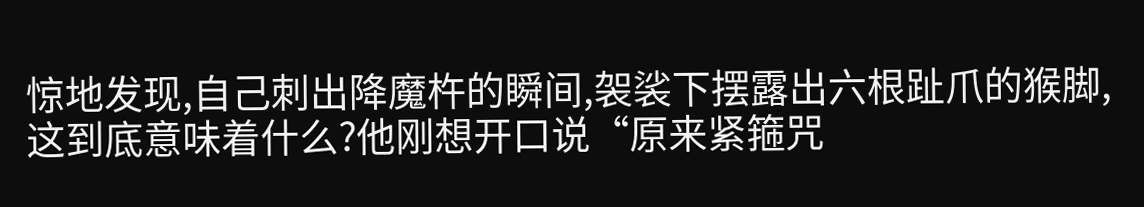惊地发现,自己刺出降魔杵的瞬间,袈裟下摆露出六根趾爪的猴脚,这到底意味着什么?他刚想开口说“原来紧箍咒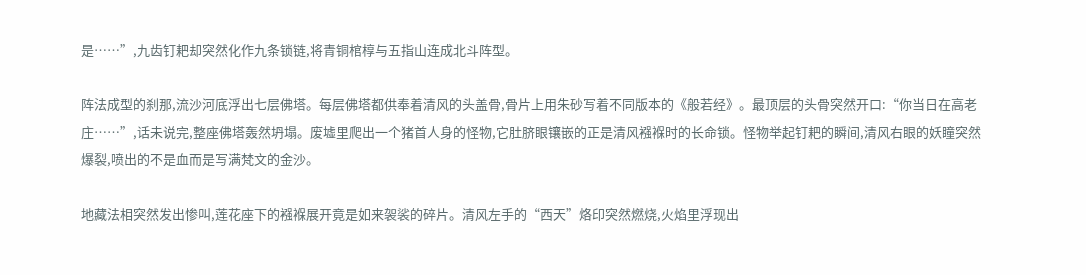是……”,九齿钉耙却突然化作九条锁链,将青铜棺椁与五指山连成北斗阵型。

阵法成型的刹那,流沙河底浮出七层佛塔。每层佛塔都供奉着清风的头盖骨,骨片上用朱砂写着不同版本的《般若经》。最顶层的头骨突然开口:“你当日在高老庄……”,话未说完,整座佛塔轰然坍塌。废墟里爬出一个猪首人身的怪物,它肚脐眼镶嵌的正是清风襁褓时的长命锁。怪物举起钉耙的瞬间,清风右眼的妖瞳突然爆裂,喷出的不是血而是写满梵文的金沙。

地藏法相突然发出惨叫,莲花座下的襁褓展开竟是如来袈裟的碎片。清风左手的“西天”烙印突然燃烧,火焰里浮现出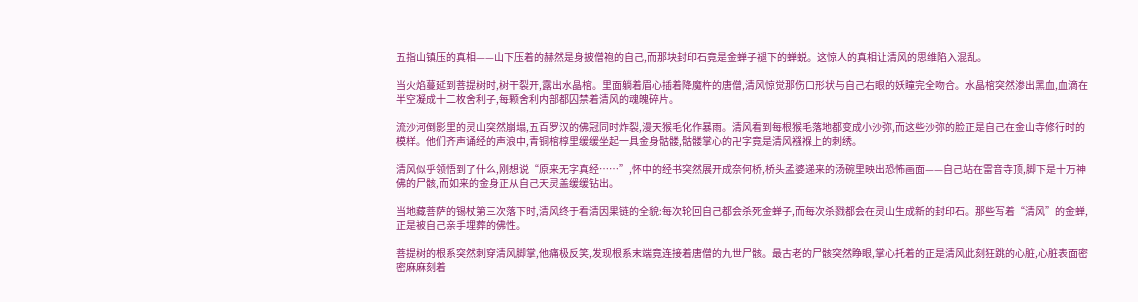五指山镇压的真相——山下压着的赫然是身披僧袍的自己,而那块封印石竟是金蝉子褪下的蝉蜕。这惊人的真相让清风的思维陷入混乱。

当火焰蔓延到菩提树时,树干裂开,露出水晶棺。里面躺着眉心插着降魔杵的唐僧,清风惊觉那伤口形状与自己右眼的妖瞳完全吻合。水晶棺突然渗出黑血,血滴在半空凝成十二枚舍利子,每颗舍利内部都囚禁着清风的魂魄碎片。

流沙河倒影里的灵山突然崩塌,五百罗汉的佛冠同时炸裂,漫天猴毛化作暴雨。清风看到每根猴毛落地都变成小沙弥,而这些沙弥的脸正是自己在金山寺修行时的模样。他们齐声诵经的声浪中,青铜棺椁里缓缓坐起一具金身骷髅,骷髅掌心的卍字竟是清风襁褓上的刺绣。

清风似乎领悟到了什么,刚想说“原来无字真经……”,怀中的经书突然展开成奈何桥,桥头孟婆递来的汤碗里映出恐怖画面——自己站在雷音寺顶,脚下是十万神佛的尸骸,而如来的金身正从自己天灵盖缓缓钻出。

当地藏菩萨的锡杖第三次落下时,清风终于看清因果链的全貌:每次轮回自己都会杀死金蝉子,而每次杀戮都会在灵山生成新的封印石。那些写着“清风”的金蝉,正是被自己亲手埋葬的佛性。

菩提树的根系突然刺穿清风脚掌,他痛极反笑,发现根系末端竟连接着唐僧的九世尸骸。最古老的尸骸突然睁眼,掌心托着的正是清风此刻狂跳的心脏,心脏表面密密麻麻刻着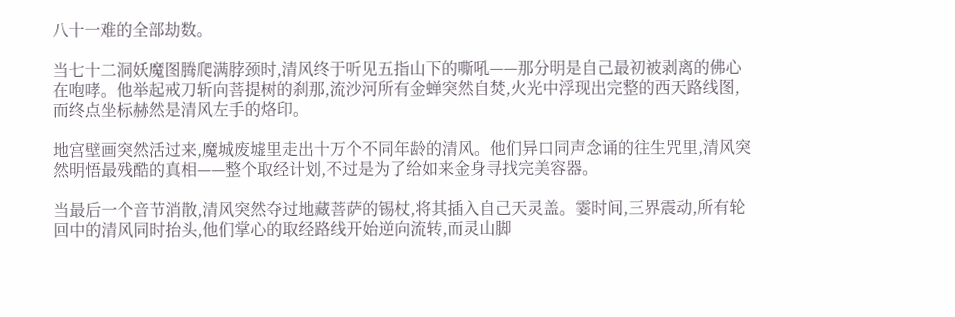八十一难的全部劫数。

当七十二洞妖魔图腾爬满脖颈时,清风终于听见五指山下的嘶吼——那分明是自己最初被剥离的佛心在咆哮。他举起戒刀斩向菩提树的刹那,流沙河所有金蝉突然自焚,火光中浮现出完整的西天路线图,而终点坐标赫然是清风左手的烙印。

地宫壁画突然活过来,魔城废墟里走出十万个不同年龄的清风。他们异口同声念诵的往生咒里,清风突然明悟最残酷的真相——整个取经计划,不过是为了给如来金身寻找完美容器。

当最后一个音节消散,清风突然夺过地藏菩萨的锡杖,将其插入自己天灵盖。霎时间,三界震动,所有轮回中的清风同时抬头,他们掌心的取经路线开始逆向流转,而灵山脚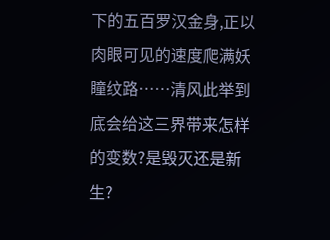下的五百罗汉金身,正以肉眼可见的速度爬满妖瞳纹路……清风此举到底会给这三界带来怎样的变数?是毁灭还是新生?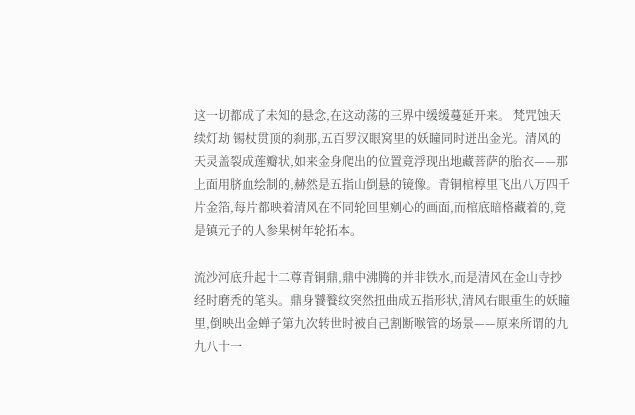这一切都成了未知的悬念,在这动荡的三界中缓缓蔓延开来。 梵咒蚀天续灯劫 锡杖贯顶的刹那,五百罗汉眼窝里的妖瞳同时迸出金光。清风的天灵盖裂成莲瓣状,如来金身爬出的位置竟浮现出地藏菩萨的胎衣——那上面用脐血绘制的,赫然是五指山倒悬的镜像。青铜棺椁里飞出八万四千片金箔,每片都映着清风在不同轮回里剜心的画面,而棺底暗格藏着的,竟是镇元子的人参果树年轮拓本。

流沙河底升起十二尊青铜鼎,鼎中沸腾的并非铁水,而是清风在金山寺抄经时磨秃的笔头。鼎身饕餮纹突然扭曲成五指形状,清风右眼重生的妖瞳里,倒映出金蝉子第九次转世时被自己割断喉管的场景——原来所谓的九九八十一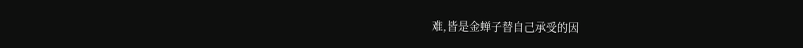难,皆是金蝉子替自己承受的因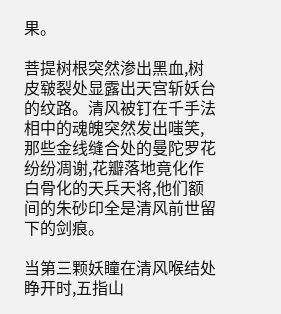果。

菩提树根突然渗出黑血,树皮皲裂处显露出天宫斩妖台的纹路。清风被钉在千手法相中的魂魄突然发出嗤笑,那些金线缝合处的曼陀罗花纷纷凋谢,花瓣落地竟化作白骨化的天兵天将,他们额间的朱砂印全是清风前世留下的剑痕。

当第三颗妖瞳在清风喉结处睁开时,五指山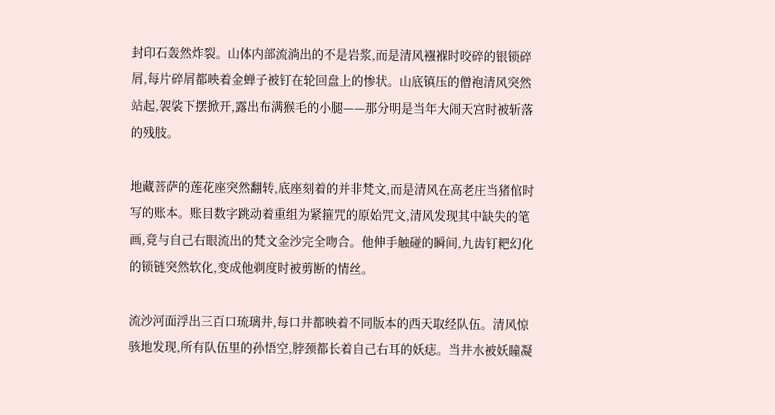封印石轰然炸裂。山体内部流淌出的不是岩浆,而是清风襁褓时咬碎的银锁碎屑,每片碎屑都映着金蝉子被钉在轮回盘上的惨状。山底镇压的僧袍清风突然站起,袈裟下摆掀开,露出布满猴毛的小腿——那分明是当年大闹天宫时被斩落的残肢。

地藏菩萨的莲花座突然翻转,底座刻着的并非梵文,而是清风在高老庄当猪倌时写的账本。账目数字跳动着重组为紧箍咒的原始咒文,清风发现其中缺失的笔画,竟与自己右眼流出的梵文金沙完全吻合。他伸手触碰的瞬间,九齿钉耙幻化的锁链突然软化,变成他剃度时被剪断的情丝。

流沙河面浮出三百口琉璃井,每口井都映着不同版本的西天取经队伍。清风惊骇地发现,所有队伍里的孙悟空,脖颈都长着自己右耳的妖痣。当井水被妖瞳凝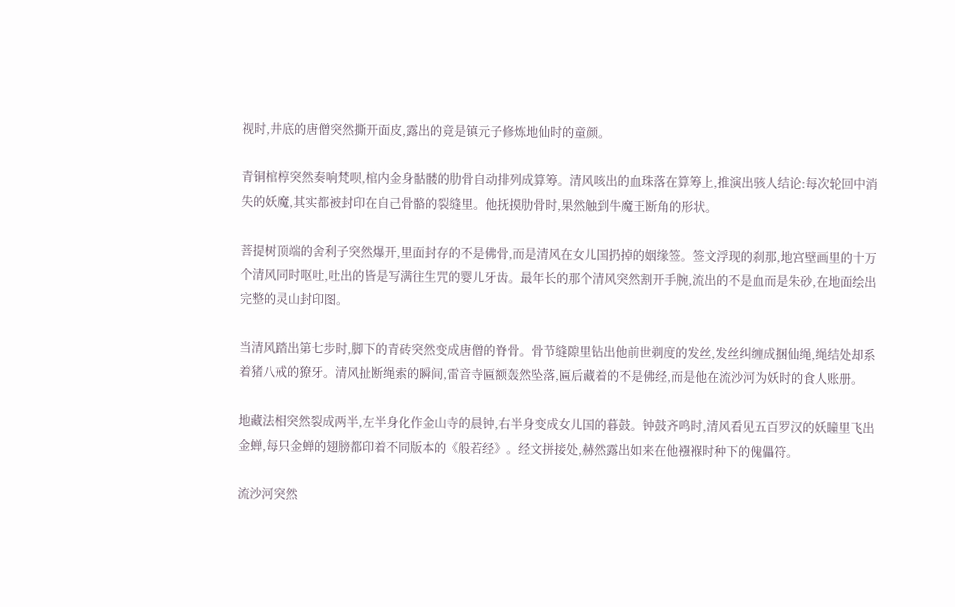视时,井底的唐僧突然撕开面皮,露出的竟是镇元子修炼地仙时的童颜。

青铜棺椁突然奏响梵呗,棺内金身骷髅的肋骨自动排列成算筹。清风咳出的血珠落在算筹上,推演出骇人结论:每次轮回中消失的妖魔,其实都被封印在自己骨骼的裂缝里。他抚摸肋骨时,果然触到牛魔王断角的形状。

菩提树顶端的舍利子突然爆开,里面封存的不是佛骨,而是清风在女儿国扔掉的姻缘签。签文浮现的刹那,地宫壁画里的十万个清风同时呕吐,吐出的皆是写满往生咒的婴儿牙齿。最年长的那个清风突然割开手腕,流出的不是血而是朱砂,在地面绘出完整的灵山封印图。

当清风踏出第七步时,脚下的青砖突然变成唐僧的脊骨。骨节缝隙里钻出他前世剃度的发丝,发丝纠缠成捆仙绳,绳结处却系着猪八戒的獠牙。清风扯断绳索的瞬间,雷音寺匾额轰然坠落,匾后藏着的不是佛经,而是他在流沙河为妖时的食人账册。

地藏法相突然裂成两半,左半身化作金山寺的晨钟,右半身变成女儿国的暮鼓。钟鼓齐鸣时,清风看见五百罗汉的妖瞳里飞出金蝉,每只金蝉的翅膀都印着不同版本的《般若经》。经文拼接处,赫然露出如来在他襁褓时种下的傀儡符。

流沙河突然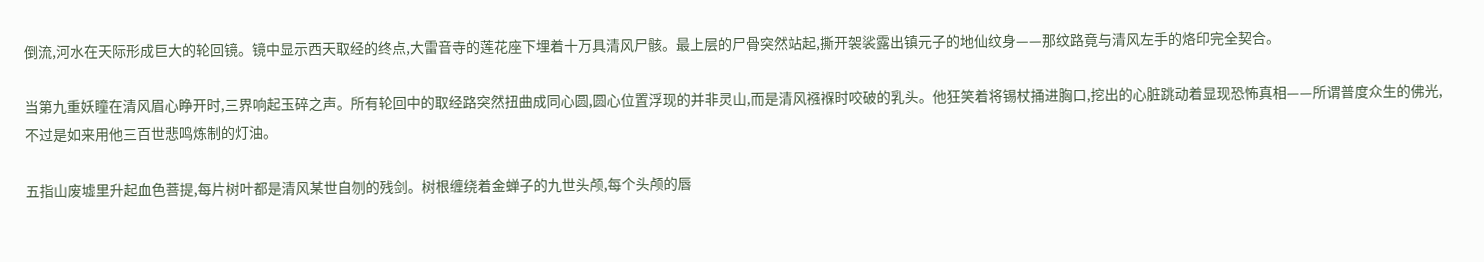倒流,河水在天际形成巨大的轮回镜。镜中显示西天取经的终点,大雷音寺的莲花座下埋着十万具清风尸骸。最上层的尸骨突然站起,撕开袈裟露出镇元子的地仙纹身——那纹路竟与清风左手的烙印完全契合。

当第九重妖瞳在清风眉心睁开时,三界响起玉碎之声。所有轮回中的取经路突然扭曲成同心圆,圆心位置浮现的并非灵山,而是清风襁褓时咬破的乳头。他狂笑着将锡杖捅进胸口,挖出的心脏跳动着显现恐怖真相——所谓普度众生的佛光,不过是如来用他三百世悲鸣炼制的灯油。

五指山废墟里升起血色菩提,每片树叶都是清风某世自刎的残剑。树根缠绕着金蝉子的九世头颅,每个头颅的唇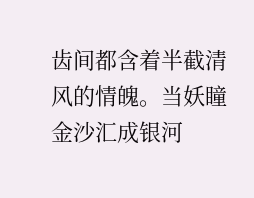齿间都含着半截清风的情魄。当妖瞳金沙汇成银河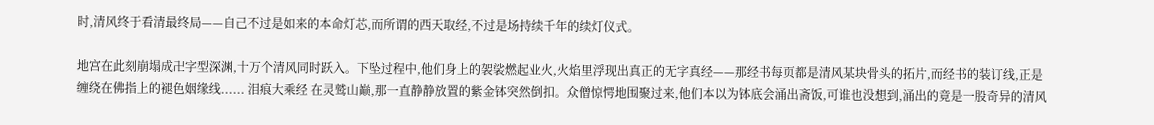时,清风终于看清最终局——自己不过是如来的本命灯芯,而所谓的西天取经,不过是场持续千年的续灯仪式。

地宫在此刻崩塌成卍字型深渊,十万个清风同时跃入。下坠过程中,他们身上的袈裟燃起业火,火焰里浮现出真正的无字真经——那经书每页都是清风某块骨头的拓片,而经书的装订线,正是缠绕在佛指上的褪色姻缘线...... 泪痕大乘经 在灵鹫山巅,那一直静静放置的紫金钵突然倒扣。众僧惊愕地围聚过来,他们本以为钵底会涌出斋饭,可谁也没想到,涌出的竟是一股奇异的清风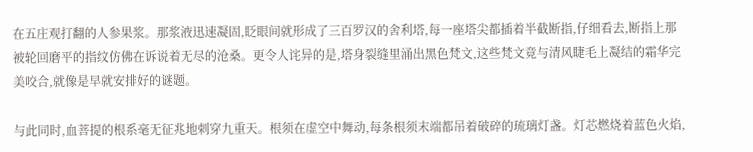在五庄观打翻的人参果浆。那浆液迅速凝固,眨眼间就形成了三百罗汉的舍利塔,每一座塔尖都插着半截断指,仔细看去,断指上那被轮回磨平的指纹仿佛在诉说着无尽的沧桑。更令人诧异的是,塔身裂缝里涌出黑色梵文,这些梵文竟与清风睫毛上凝结的霜华完美咬合,就像是早就安排好的谜题。

与此同时,血菩提的根系毫无征兆地刺穿九重天。根须在虚空中舞动,每条根须末端都吊着破碎的琉璃灯盏。灯芯燃烧着蓝色火焰,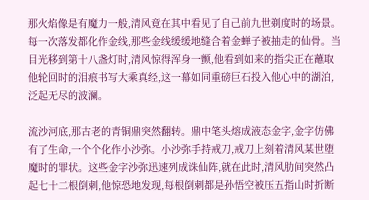那火焰像是有魔力一般,清风竟在其中看见了自己前九世剃度时的场景。每一次落发都化作金线,那些金线缓缓地缝合着金蝉子被抽走的仙骨。当目光移到第十八盏灯时,清风惊得浑身一颤,他看到如来的指尖正在蘸取他轮回时的泪痕书写大乘真经,这一幕如同重磅巨石投入他心中的湖泊,泛起无尽的波澜。

流沙河底,那古老的青铜鼎突然翻转。鼎中笔头熔成液态金字,金字仿佛有了生命,一个个化作小沙弥。小沙弥手持戒刀,戒刀上刻着清风某世堕魔时的罪状。这些金字沙弥迅速列成诛仙阵,就在此时,清风肋间突然凸起七十二根倒刺,他惊恐地发现,每根倒刺都是孙悟空被压五指山时折断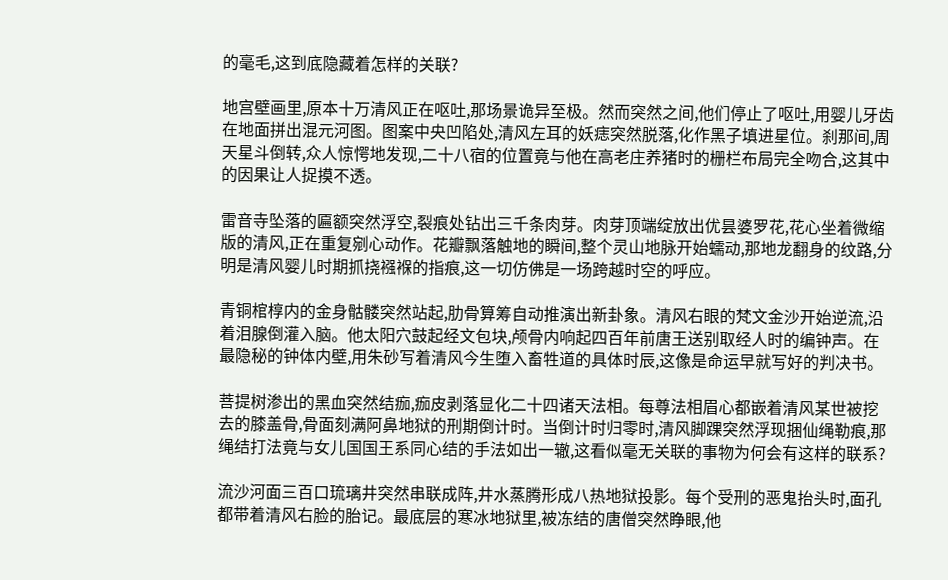的毫毛,这到底隐藏着怎样的关联?

地宫壁画里,原本十万清风正在呕吐,那场景诡异至极。然而突然之间,他们停止了呕吐,用婴儿牙齿在地面拼出混元河图。图案中央凹陷处,清风左耳的妖痣突然脱落,化作黑子填进星位。刹那间,周天星斗倒转,众人惊愕地发现,二十八宿的位置竟与他在高老庄养猪时的栅栏布局完全吻合,这其中的因果让人捉摸不透。

雷音寺坠落的匾额突然浮空,裂痕处钻出三千条肉芽。肉芽顶端绽放出优昙婆罗花,花心坐着微缩版的清风,正在重复剜心动作。花瓣飘落触地的瞬间,整个灵山地脉开始蠕动,那地龙翻身的纹路,分明是清风婴儿时期抓挠襁褓的指痕,这一切仿佛是一场跨越时空的呼应。

青铜棺椁内的金身骷髅突然站起,肋骨算筹自动推演出新卦象。清风右眼的梵文金沙开始逆流,沿着泪腺倒灌入脑。他太阳穴鼓起经文包块,颅骨内响起四百年前唐王送别取经人时的编钟声。在最隐秘的钟体内壁,用朱砂写着清风今生堕入畜牲道的具体时辰,这像是命运早就写好的判决书。

菩提树渗出的黑血突然结痂,痂皮剥落显化二十四诸天法相。每尊法相眉心都嵌着清风某世被挖去的膝盖骨,骨面刻满阿鼻地狱的刑期倒计时。当倒计时归零时,清风脚踝突然浮现捆仙绳勒痕,那绳结打法竟与女儿国国王系同心结的手法如出一辙,这看似毫无关联的事物为何会有这样的联系?

流沙河面三百口琉璃井突然串联成阵,井水蒸腾形成八热地狱投影。每个受刑的恶鬼抬头时,面孔都带着清风右脸的胎记。最底层的寒冰地狱里,被冻结的唐僧突然睁眼,他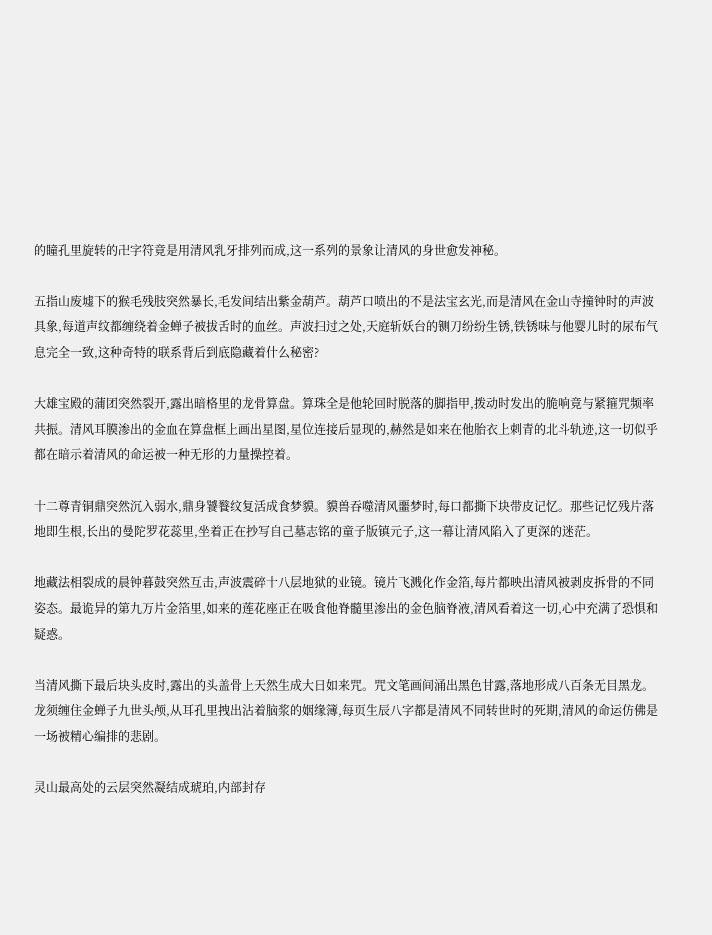的瞳孔里旋转的卍字符竟是用清风乳牙排列而成,这一系列的景象让清风的身世愈发神秘。

五指山废墟下的猴毛残肢突然暴长,毛发间结出紫金葫芦。葫芦口喷出的不是法宝玄光,而是清风在金山寺撞钟时的声波具象,每道声纹都缠绕着金蝉子被拔舌时的血丝。声波扫过之处,天庭斩妖台的铡刀纷纷生锈,铁锈味与他婴儿时的尿布气息完全一致,这种奇特的联系背后到底隐藏着什么秘密?

大雄宝殿的蒲团突然裂开,露出暗格里的龙骨算盘。算珠全是他轮回时脱落的脚指甲,拨动时发出的脆响竟与紧箍咒频率共振。清风耳膜渗出的金血在算盘框上画出星图,星位连接后显现的,赫然是如来在他胎衣上刺青的北斗轨迹,这一切似乎都在暗示着清风的命运被一种无形的力量操控着。

十二尊青铜鼎突然沉入弱水,鼎身饕餮纹复活成食梦貘。貘兽吞噬清风噩梦时,每口都撕下块带皮记忆。那些记忆残片落地即生根,长出的曼陀罗花蕊里,坐着正在抄写自己墓志铭的童子版镇元子,这一幕让清风陷入了更深的迷茫。

地藏法相裂成的晨钟暮鼓突然互击,声波震碎十八层地狱的业镜。镜片飞溅化作金箔,每片都映出清风被剥皮拆骨的不同姿态。最诡异的第九万片金箔里,如来的莲花座正在吸食他脊髓里渗出的金色脑脊液,清风看着这一切,心中充满了恐惧和疑惑。

当清风撕下最后块头皮时,露出的头盖骨上天然生成大日如来咒。咒文笔画间涌出黑色甘露,落地形成八百条无目黑龙。龙须缠住金蝉子九世头颅,从耳孔里拽出沾着脑浆的姻缘簿,每页生辰八字都是清风不同转世时的死期,清风的命运仿佛是一场被精心编排的悲剧。

灵山最高处的云层突然凝结成琥珀,内部封存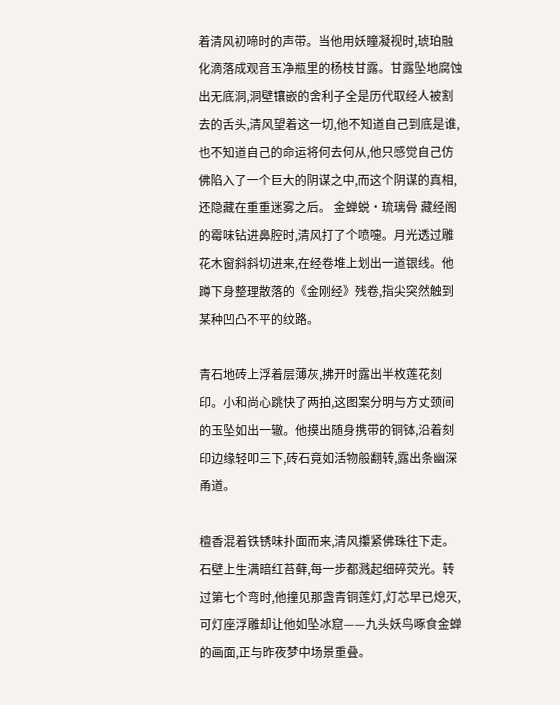着清风初啼时的声带。当他用妖瞳凝视时,琥珀融化滴落成观音玉净瓶里的杨枝甘露。甘露坠地腐蚀出无底洞,洞壁镶嵌的舍利子全是历代取经人被割去的舌头,清风望着这一切,他不知道自己到底是谁,也不知道自己的命运将何去何从,他只感觉自己仿佛陷入了一个巨大的阴谋之中,而这个阴谋的真相,还隐藏在重重迷雾之后。 金蝉蜕·琉璃骨 藏经阁的霉味钻进鼻腔时,清风打了个喷嚏。月光透过雕花木窗斜斜切进来,在经卷堆上划出一道银线。他蹲下身整理散落的《金刚经》残卷,指尖突然触到某种凹凸不平的纹路。

青石地砖上浮着层薄灰,拂开时露出半枚莲花刻印。小和尚心跳快了两拍,这图案分明与方丈颈间的玉坠如出一辙。他摸出随身携带的铜钵,沿着刻印边缘轻叩三下,砖石竟如活物般翻转,露出条幽深甬道。

檀香混着铁锈味扑面而来,清风攥紧佛珠往下走。石壁上生满暗红苔藓,每一步都溅起细碎荧光。转过第七个弯时,他撞见那盏青铜莲灯,灯芯早已熄灭,可灯座浮雕却让他如坠冰窟——九头妖鸟啄食金蝉的画面,正与昨夜梦中场景重叠。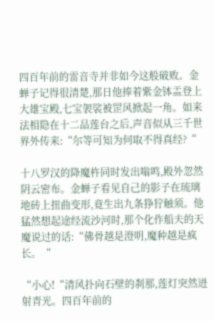四百年前的雷音寺并非如今这般破败。金蝉子记得很清楚,那日他捧着紫金钵盂登上大雄宝殿,七宝袈裟被罡风掀起一角。如来法相隐在十二品莲台之后,声音似从三千世界外传来:“尔等可知为何取不得真经?“

十八罗汉的降魔杵同时发出嗡鸣,殿外忽然阴云密布。金蝉子看见自己的影子在琉璃地砖上扭曲变形,竟生出九条狰狞触须。他猛然想起途经流沙河时,那个化作船夫的天魔说过的话:“佛骨越是澄明,魔种越是疯长。“

“小心!“清风扑向石壁的刹那,莲灯突然迸射青光。四百年前的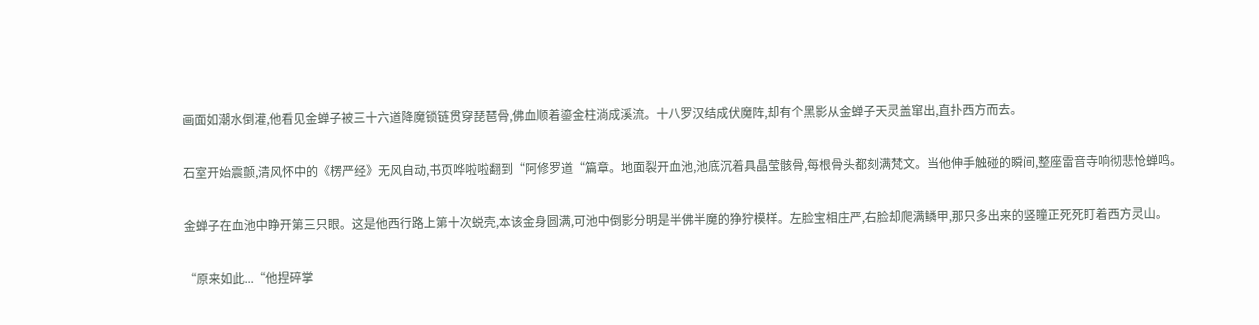画面如潮水倒灌,他看见金蝉子被三十六道降魔锁链贯穿琵琶骨,佛血顺着鎏金柱淌成溪流。十八罗汉结成伏魔阵,却有个黑影从金蝉子天灵盖窜出,直扑西方而去。

石室开始震颤,清风怀中的《楞严经》无风自动,书页哗啦啦翻到“阿修罗道“篇章。地面裂开血池,池底沉着具晶莹骸骨,每根骨头都刻满梵文。当他伸手触碰的瞬间,整座雷音寺响彻悲怆蝉鸣。

金蝉子在血池中睁开第三只眼。这是他西行路上第十次蜕壳,本该金身圆满,可池中倒影分明是半佛半魔的狰狞模样。左脸宝相庄严,右脸却爬满鳞甲,那只多出来的竖瞳正死死盯着西方灵山。

“原来如此...“他捏碎掌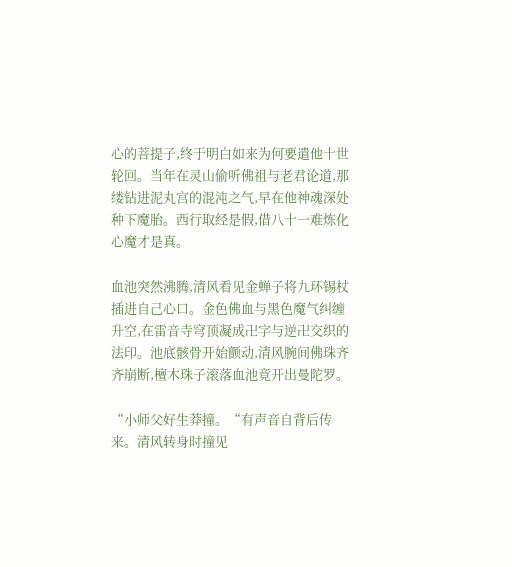心的菩提子,终于明白如来为何要遣他十世轮回。当年在灵山偷听佛祖与老君论道,那缕钻进泥丸宫的混沌之气,早在他神魂深处种下魔胎。西行取经是假,借八十一难炼化心魔才是真。

血池突然沸腾,清风看见金蝉子将九环锡杖插进自己心口。金色佛血与黑色魔气纠缠升空,在雷音寺穹顶凝成卍字与逆卍交织的法印。池底骸骨开始颤动,清风腕间佛珠齐齐崩断,檀木珠子滚落血池竟开出曼陀罗。

“小师父好生莽撞。“有声音自背后传来。清风转身时撞见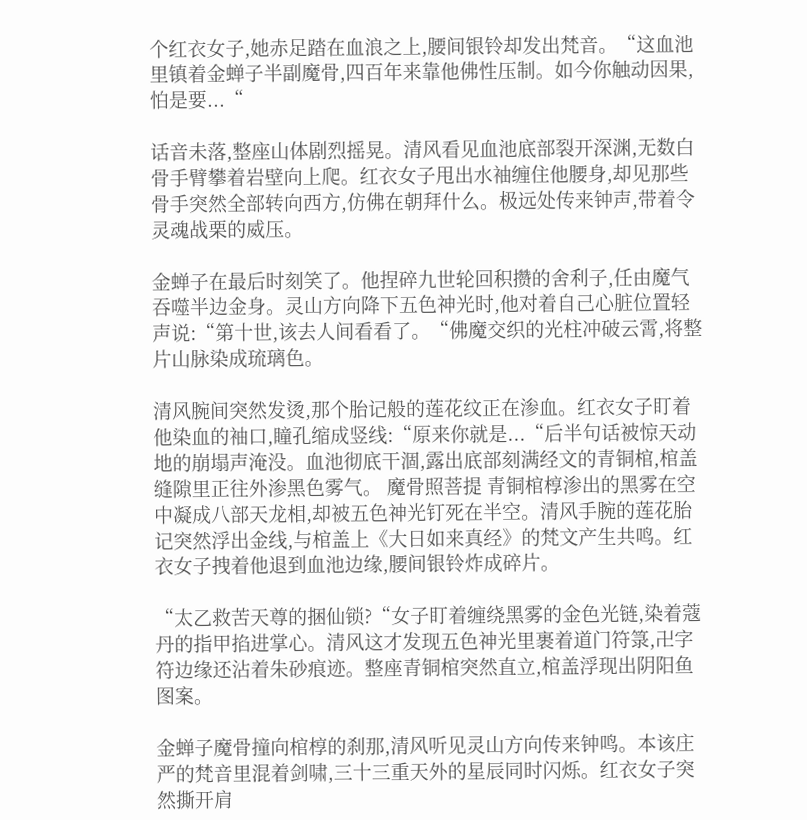个红衣女子,她赤足踏在血浪之上,腰间银铃却发出梵音。“这血池里镇着金蝉子半副魔骨,四百年来靠他佛性压制。如今你触动因果,怕是要...“

话音未落,整座山体剧烈摇晃。清风看见血池底部裂开深渊,无数白骨手臂攀着岩壁向上爬。红衣女子甩出水袖缠住他腰身,却见那些骨手突然全部转向西方,仿佛在朝拜什么。极远处传来钟声,带着令灵魂战栗的威压。

金蝉子在最后时刻笑了。他捏碎九世轮回积攒的舍利子,任由魔气吞噬半边金身。灵山方向降下五色神光时,他对着自己心脏位置轻声说:“第十世,该去人间看看了。“佛魔交织的光柱冲破云霄,将整片山脉染成琉璃色。

清风腕间突然发烫,那个胎记般的莲花纹正在渗血。红衣女子盯着他染血的袖口,瞳孔缩成竖线:“原来你就是...“后半句话被惊天动地的崩塌声淹没。血池彻底干涸,露出底部刻满经文的青铜棺,棺盖缝隙里正往外渗黑色雾气。 魔骨照菩提 青铜棺椁渗出的黑雾在空中凝成八部天龙相,却被五色神光钉死在半空。清风手腕的莲花胎记突然浮出金线,与棺盖上《大日如来真经》的梵文产生共鸣。红衣女子拽着他退到血池边缘,腰间银铃炸成碎片。

“太乙救苦天尊的捆仙锁?“女子盯着缠绕黑雾的金色光链,染着蔻丹的指甲掐进掌心。清风这才发现五色神光里裹着道门符箓,卍字符边缘还沾着朱砂痕迹。整座青铜棺突然直立,棺盖浮现出阴阳鱼图案。

金蝉子魔骨撞向棺椁的刹那,清风听见灵山方向传来钟鸣。本该庄严的梵音里混着剑啸,三十三重天外的星辰同时闪烁。红衣女子突然撕开肩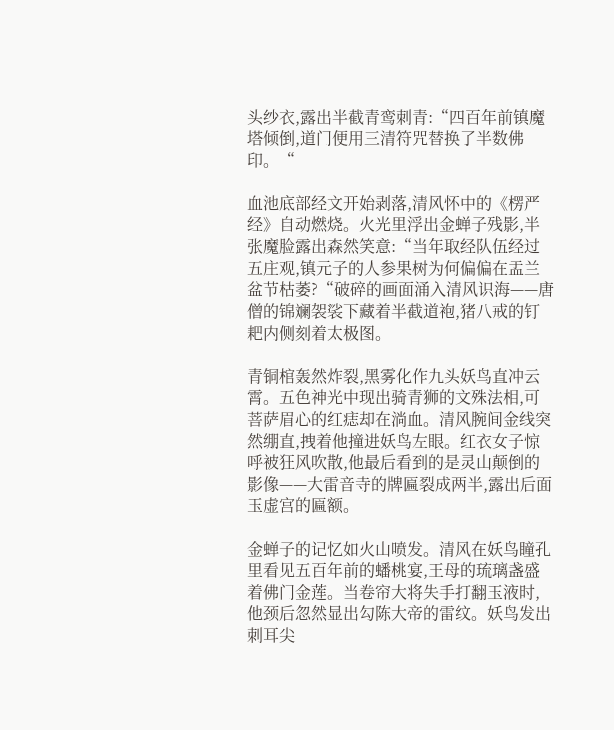头纱衣,露出半截青鸾刺青:“四百年前镇魔塔倾倒,道门便用三清符咒替换了半数佛印。“

血池底部经文开始剥落,清风怀中的《楞严经》自动燃烧。火光里浮出金蝉子残影,半张魔脸露出森然笑意:“当年取经队伍经过五庄观,镇元子的人参果树为何偏偏在盂兰盆节枯萎?“破碎的画面涌入清风识海——唐僧的锦斓袈裟下藏着半截道袍,猪八戒的钉耙内侧刻着太极图。

青铜棺轰然炸裂,黑雾化作九头妖鸟直冲云霄。五色神光中现出骑青狮的文殊法相,可菩萨眉心的红痣却在淌血。清风腕间金线突然绷直,拽着他撞进妖鸟左眼。红衣女子惊呼被狂风吹散,他最后看到的是灵山颠倒的影像——大雷音寺的牌匾裂成两半,露出后面玉虚宫的匾额。

金蝉子的记忆如火山喷发。清风在妖鸟瞳孔里看见五百年前的蟠桃宴,王母的琉璃盏盛着佛门金莲。当卷帘大将失手打翻玉液时,他颈后忽然显出勾陈大帝的雷纹。妖鸟发出刺耳尖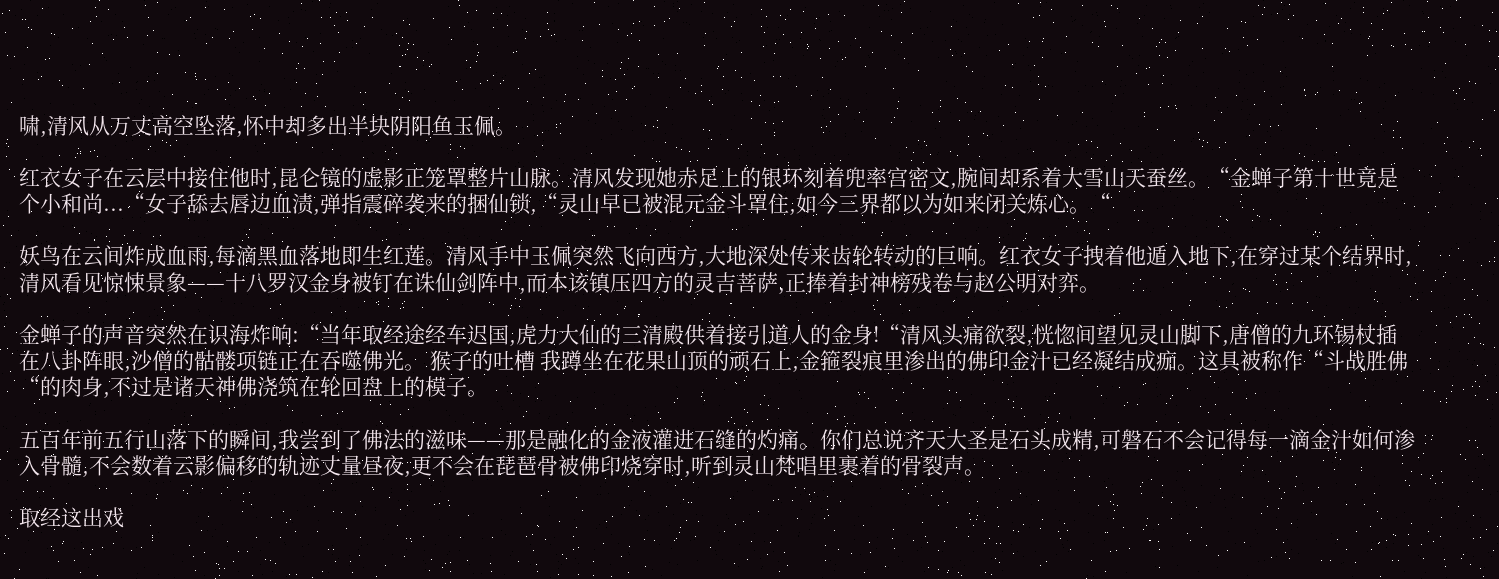啸,清风从万丈高空坠落,怀中却多出半块阴阳鱼玉佩。

红衣女子在云层中接住他时,昆仑镜的虚影正笼罩整片山脉。清风发现她赤足上的银环刻着兜率宫密文,腕间却系着大雪山天蚕丝。“金蝉子第十世竟是个小和尚...“女子舔去唇边血渍,弹指震碎袭来的捆仙锁,“灵山早已被混元金斗罩住,如今三界都以为如来闭关炼心。“

妖鸟在云间炸成血雨,每滴黑血落地即生红莲。清风手中玉佩突然飞向西方,大地深处传来齿轮转动的巨响。红衣女子拽着他遁入地下,在穿过某个结界时,清风看见惊悚景象——十八罗汉金身被钉在诛仙剑阵中,而本该镇压四方的灵吉菩萨,正捧着封神榜残卷与赵公明对弈。

金蝉子的声音突然在识海炸响:“当年取经途经车迟国,虎力大仙的三清殿供着接引道人的金身!“清风头痛欲裂,恍惚间望见灵山脚下,唐僧的九环锡杖插在八卦阵眼,沙僧的骷髅项链正在吞噬佛光。 猴子的吐槽 我蹲坐在花果山顶的顽石上,金箍裂痕里渗出的佛印金汁已经凝结成痂。这具被称作“斗战胜佛“的肉身,不过是诸天神佛浇筑在轮回盘上的模子。

五百年前五行山落下的瞬间,我尝到了佛法的滋味——那是融化的金液灌进石缝的灼痛。你们总说齐天大圣是石头成精,可磐石不会记得每一滴金汁如何渗入骨髓,不会数着云影偏移的轨迹丈量昼夜,更不会在琵琶骨被佛印烧穿时,听到灵山梵唱里裹着的骨裂声。

取经这出戏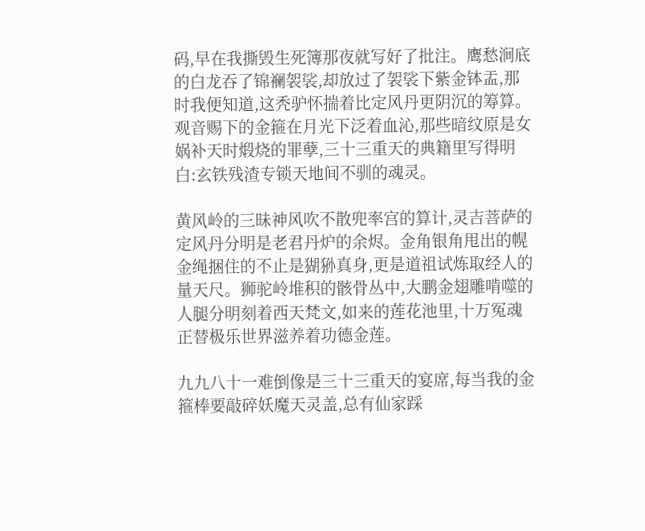码,早在我撕毁生死簿那夜就写好了批注。鹰愁涧底的白龙吞了锦襕袈裟,却放过了袈裟下紫金钵盂,那时我便知道,这秃驴怀揣着比定风丹更阴沉的筹算。观音赐下的金箍在月光下泛着血沁,那些暗纹原是女娲补天时煅烧的罪孽,三十三重天的典籍里写得明白:玄铁残渣专锁天地间不驯的魂灵。

黄风岭的三昧神风吹不散兜率宫的算计,灵吉菩萨的定风丹分明是老君丹炉的余烬。金角银角甩出的幌金绳捆住的不止是猢狲真身,更是道祖试炼取经人的量天尺。狮驼岭堆积的骸骨丛中,大鹏金翅雕啃噬的人腿分明刻着西天梵文,如来的莲花池里,十万冤魂正替极乐世界滋养着功德金莲。

九九八十一难倒像是三十三重天的宴席,每当我的金箍棒要敲碎妖魔天灵盖,总有仙家踩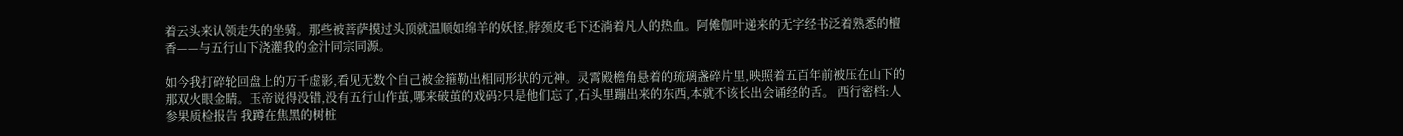着云头来认领走失的坐骑。那些被菩萨摸过头顶就温顺如绵羊的妖怪,脖颈皮毛下还淌着凡人的热血。阿傩伽叶递来的无字经书泛着熟悉的檀香——与五行山下浇灌我的金汁同宗同源。

如今我打碎轮回盘上的万千虚影,看见无数个自己被金箍勒出相同形状的元神。灵霄殿檐角悬着的琉璃盏碎片里,映照着五百年前被压在山下的那双火眼金睛。玉帝说得没错,没有五行山作茧,哪来破茧的戏码?只是他们忘了,石头里蹦出来的东西,本就不该长出会诵经的舌。 西行密档:人参果质检报告 我蹲在焦黑的树桩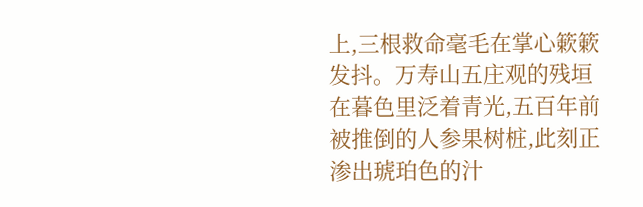上,三根救命毫毛在掌心簌簌发抖。万寿山五庄观的残垣在暮色里泛着青光,五百年前被推倒的人参果树桩,此刻正渗出琥珀色的汁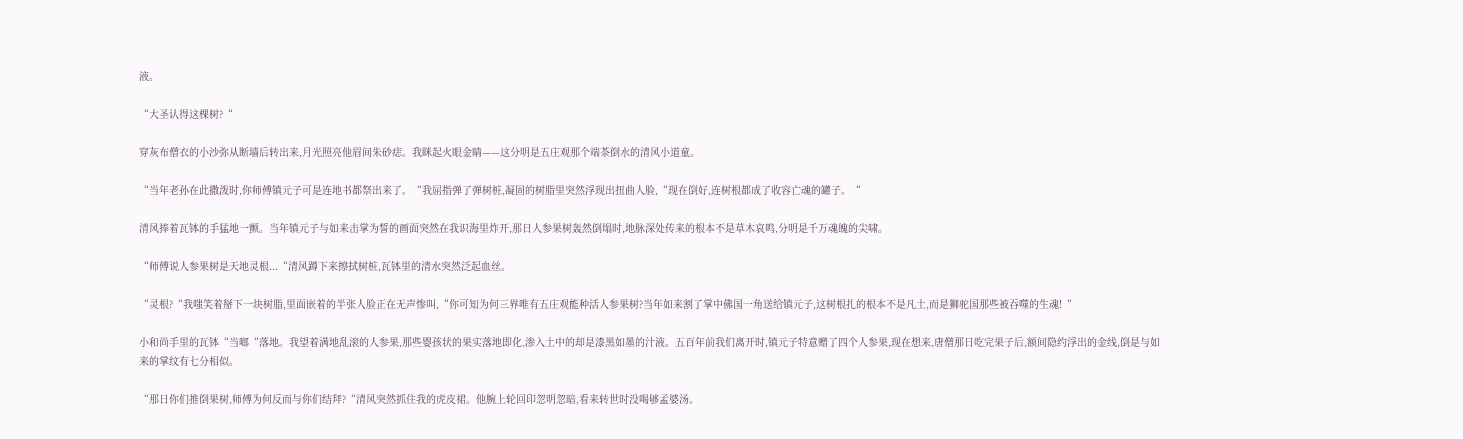液。

“大圣认得这棵树?“

穿灰布僧衣的小沙弥从断墙后转出来,月光照亮他眉间朱砂痣。我眯起火眼金睛——这分明是五庄观那个端茶倒水的清风小道童。

“当年老孙在此撒泼时,你师傅镇元子可是连地书都祭出来了。“我屈指弹了弹树桩,凝固的树脂里突然浮现出扭曲人脸,“现在倒好,连树根都成了收容亡魂的罐子。“

清风捧着瓦钵的手猛地一颤。当年镇元子与如来击掌为誓的画面突然在我识海里炸开,那日人参果树轰然倒塌时,地脉深处传来的根本不是草木哀鸣,分明是千万魂魄的尖啸。

“师傅说人参果树是天地灵根...“清风蹲下来擦拭树桩,瓦钵里的清水突然泛起血丝。

“灵根?“我嗤笑着掰下一块树脂,里面嵌着的半张人脸正在无声惨叫,“你可知为何三界唯有五庄观能种活人参果树?当年如来割了掌中佛国一角送给镇元子,这树根扎的根本不是凡土,而是狮驼国那些被吞噬的生魂!“

小和尚手里的瓦钵“当啷“落地。我望着满地乱滚的人参果,那些婴孩状的果实落地即化,渗入土中的却是漆黑如墨的汁液。五百年前我们离开时,镇元子特意赠了四个人参果,现在想来,唐僧那日吃完果子后,额间隐约浮出的金线,倒是与如来的掌纹有七分相似。

“那日你们推倒果树,师傅为何反而与你们结拜?“清风突然抓住我的虎皮裙。他腕上轮回印忽明忽暗,看来转世时没喝够孟婆汤。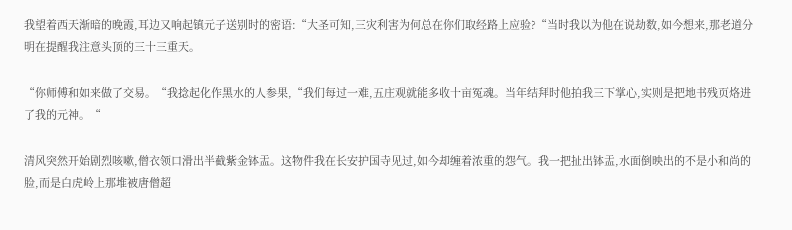我望着西天渐暗的晚霞,耳边又响起镇元子送别时的密语:“大圣可知,三灾利害为何总在你们取经路上应验?“当时我以为他在说劫数,如今想来,那老道分明在提醒我注意头顶的三十三重天。

“你师傅和如来做了交易。“我捻起化作黑水的人参果,“我们每过一难,五庄观就能多收十亩冤魂。当年结拜时他拍我三下掌心,实则是把地书残页烙进了我的元神。“

清风突然开始剧烈咳嗽,僧衣领口滑出半截紫金钵盂。这物件我在长安护国寺见过,如今却缠着浓重的怨气。我一把扯出钵盂,水面倒映出的不是小和尚的脸,而是白虎岭上那堆被唐僧超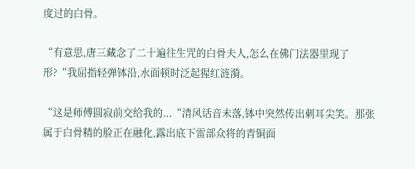度过的白骨。

“有意思,唐三藏念了二十遍往生咒的白骨夫人,怎么在佛门法器里现了形?“我屈指轻弹钵沿,水面顿时泛起猩红涟漪。

“这是师傅圆寂前交给我的...“清风话音未落,钵中突然传出刺耳尖笑。那张属于白骨精的脸正在融化,露出底下雷部众将的青铜面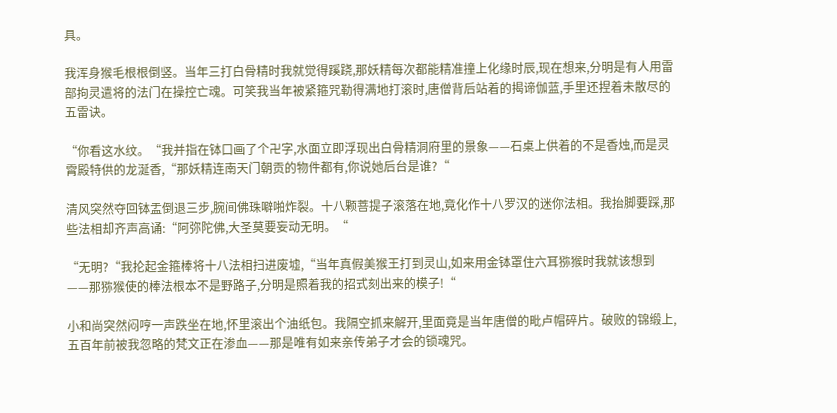具。

我浑身猴毛根根倒竖。当年三打白骨精时我就觉得蹊跷,那妖精每次都能精准撞上化缘时辰,现在想来,分明是有人用雷部拘灵遣将的法门在操控亡魂。可笑我当年被紧箍咒勒得满地打滚时,唐僧背后站着的揭谛伽蓝,手里还捏着未散尽的五雷诀。

“你看这水纹。“我并指在钵口画了个卍字,水面立即浮现出白骨精洞府里的景象——石桌上供着的不是香烛,而是灵霄殿特供的龙涎香,“那妖精连南天门朝贡的物件都有,你说她后台是谁?“

清风突然夺回钵盂倒退三步,腕间佛珠噼啪炸裂。十八颗菩提子滚落在地,竟化作十八罗汉的迷你法相。我抬脚要踩,那些法相却齐声高诵:“阿弥陀佛,大圣莫要妄动无明。“

“无明?“我抡起金箍棒将十八法相扫进废墟,“当年真假美猴王打到灵山,如来用金钵罩住六耳猕猴时我就该想到——那猕猴使的棒法根本不是野路子,分明是照着我的招式刻出来的模子!“

小和尚突然闷哼一声跌坐在地,怀里滚出个油纸包。我隔空抓来解开,里面竟是当年唐僧的毗卢帽碎片。破败的锦缎上,五百年前被我忽略的梵文正在渗血——那是唯有如来亲传弟子才会的锁魂咒。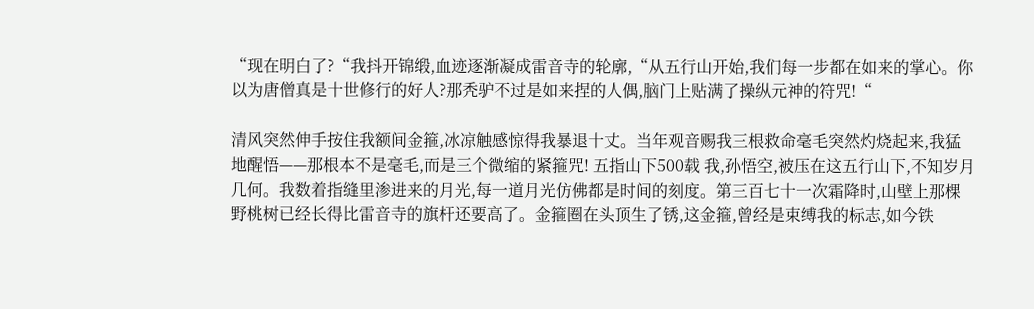“现在明白了?“我抖开锦缎,血迹逐渐凝成雷音寺的轮廓,“从五行山开始,我们每一步都在如来的掌心。你以为唐僧真是十世修行的好人?那秃驴不过是如来捏的人偶,脑门上贴满了操纵元神的符咒!“

清风突然伸手按住我额间金箍,冰凉触感惊得我暴退十丈。当年观音赐我三根救命毫毛突然灼烧起来,我猛地醒悟——那根本不是毫毛,而是三个微缩的紧箍咒! 五指山下500载 我,孙悟空,被压在这五行山下,不知岁月几何。我数着指缝里渗进来的月光,每一道月光仿佛都是时间的刻度。第三百七十一次霜降时,山壁上那棵野桃树已经长得比雷音寺的旗杆还要高了。金箍圈在头顶生了锈,这金箍,曾经是束缚我的标志,如今铁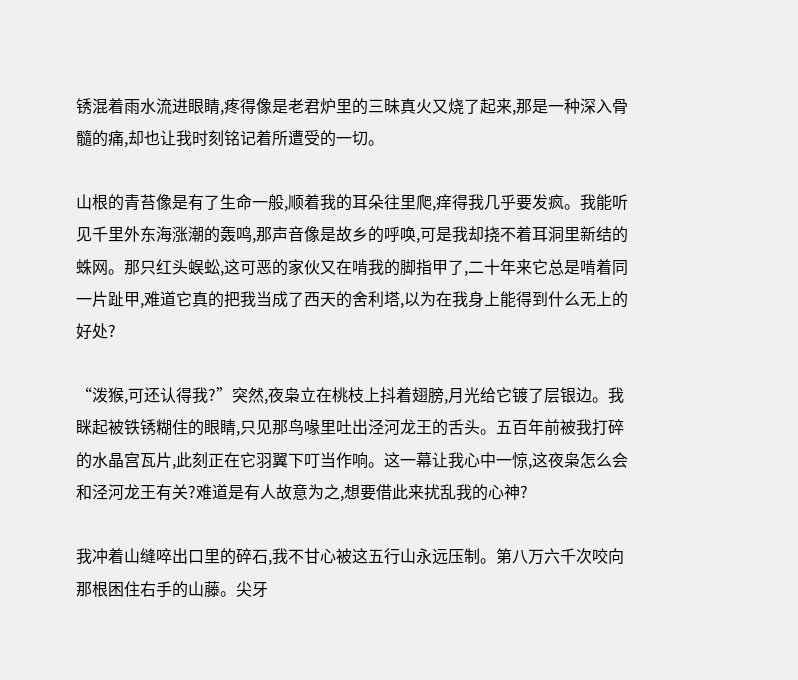锈混着雨水流进眼睛,疼得像是老君炉里的三昧真火又烧了起来,那是一种深入骨髓的痛,却也让我时刻铭记着所遭受的一切。

山根的青苔像是有了生命一般,顺着我的耳朵往里爬,痒得我几乎要发疯。我能听见千里外东海涨潮的轰鸣,那声音像是故乡的呼唤,可是我却挠不着耳洞里新结的蛛网。那只红头蜈蚣,这可恶的家伙又在啃我的脚指甲了,二十年来它总是啃着同一片趾甲,难道它真的把我当成了西天的舍利塔,以为在我身上能得到什么无上的好处?

“泼猴,可还认得我?”突然,夜枭立在桃枝上抖着翅膀,月光给它镀了层银边。我眯起被铁锈糊住的眼睛,只见那鸟喙里吐出泾河龙王的舌头。五百年前被我打碎的水晶宫瓦片,此刻正在它羽翼下叮当作响。这一幕让我心中一惊,这夜枭怎么会和泾河龙王有关?难道是有人故意为之,想要借此来扰乱我的心神?

我冲着山缝啐出口里的碎石,我不甘心被这五行山永远压制。第八万六千次咬向那根困住右手的山藤。尖牙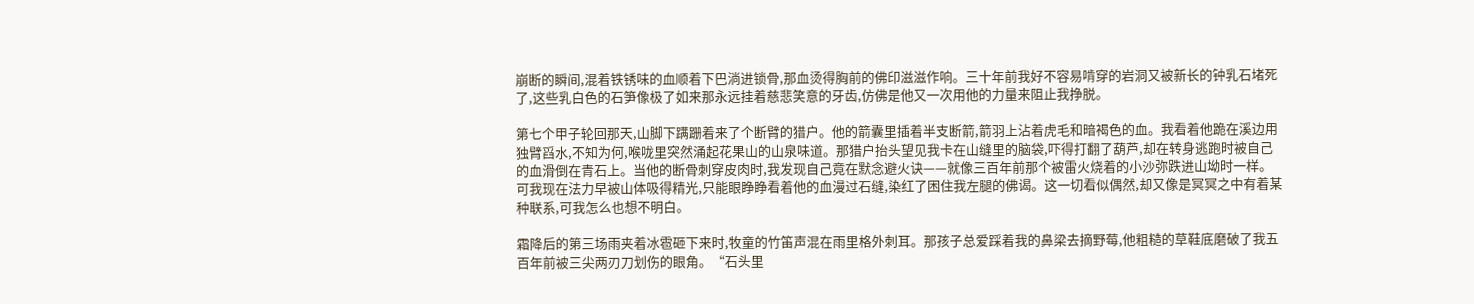崩断的瞬间,混着铁锈味的血顺着下巴淌进锁骨,那血烫得胸前的佛印滋滋作响。三十年前我好不容易啃穿的岩洞又被新长的钟乳石堵死了,这些乳白色的石笋像极了如来那永远挂着慈悲笑意的牙齿,仿佛是他又一次用他的力量来阻止我挣脱。

第七个甲子轮回那天,山脚下蹒跚着来了个断臂的猎户。他的箭囊里插着半支断箭,箭羽上沾着虎毛和暗褐色的血。我看着他跪在溪边用独臂舀水,不知为何,喉咙里突然涌起花果山的山泉味道。那猎户抬头望见我卡在山缝里的脑袋,吓得打翻了葫芦,却在转身逃跑时被自己的血滑倒在青石上。当他的断骨刺穿皮肉时,我发现自己竟在默念避火诀——就像三百年前那个被雷火烧着的小沙弥跌进山坳时一样。可我现在法力早被山体吸得精光,只能眼睁睁看着他的血漫过石缝,染红了困住我左腿的佛谒。这一切看似偶然,却又像是冥冥之中有着某种联系,可我怎么也想不明白。

霜降后的第三场雨夹着冰雹砸下来时,牧童的竹笛声混在雨里格外刺耳。那孩子总爱踩着我的鼻梁去摘野莓,他粗糙的草鞋底磨破了我五百年前被三尖两刃刀划伤的眼角。“石头里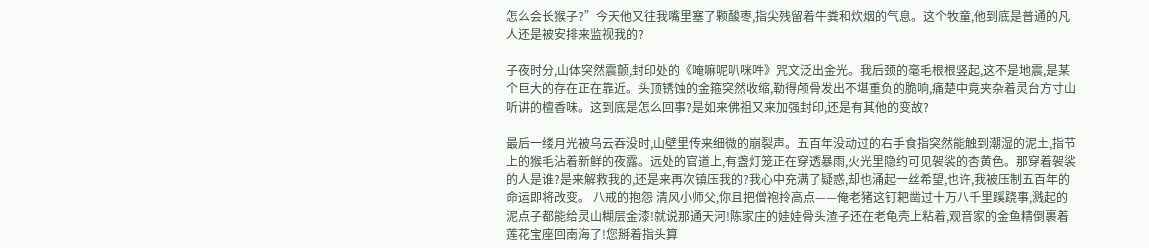怎么会长猴子?”今天他又往我嘴里塞了颗酸枣,指尖残留着牛粪和炊烟的气息。这个牧童,他到底是普通的凡人还是被安排来监视我的?

子夜时分,山体突然震颤,封印处的《唵嘛呢叭咪吽》咒文泛出金光。我后颈的毫毛根根竖起,这不是地震,是某个巨大的存在正在靠近。头顶锈蚀的金箍突然收缩,勒得颅骨发出不堪重负的脆响,痛楚中竟夹杂着灵台方寸山听讲的檀香味。这到底是怎么回事?是如来佛祖又来加强封印,还是有其他的变故?

最后一缕月光被乌云吞没时,山壁里传来细微的崩裂声。五百年没动过的右手食指突然能触到潮湿的泥土,指节上的猴毛沾着新鲜的夜露。远处的官道上,有盏灯笼正在穿透暴雨,火光里隐约可见袈裟的杏黄色。那穿着袈裟的人是谁?是来解救我的,还是来再次镇压我的?我心中充满了疑惑,却也涌起一丝希望,也许,我被压制五百年的命运即将改变。 八戒的抱怨 清风小师父,你且把僧袍拎高点——俺老猪这钉耙凿过十万八千里蹊跷事,溅起的泥点子都能给灵山糊层金漆!就说那通天河!陈家庄的娃娃骨头渣子还在老龟壳上粘着,观音家的金鱼精倒裹着莲花宝座回南海了!您掰着指头算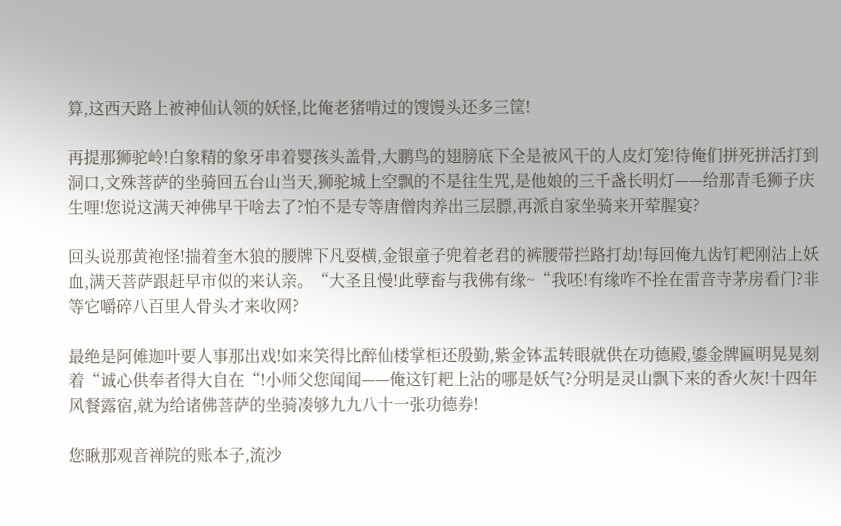算,这西天路上被神仙认领的妖怪,比俺老猪啃过的馊馒头还多三筐!

再提那狮驼岭!白象精的象牙串着婴孩头盖骨,大鹏鸟的翅膀底下全是被风干的人皮灯笼!待俺们拼死拼活打到洞口,文殊菩萨的坐骑回五台山当天,狮驼城上空飘的不是往生咒,是他娘的三千盏长明灯——给那青毛狮子庆生哩!您说这满天神佛早干啥去了?怕不是专等唐僧肉养出三层膘,再派自家坐骑来开荤腥宴?

回头说那黄袍怪!揣着奎木狼的腰牌下凡耍横,金银童子兜着老君的裤腰带拦路打劫!每回俺九齿钉耙刚沾上妖血,满天菩萨跟赶早市似的来认亲。“大圣且慢!此孽畜与我佛有缘~“我呸!有缘咋不拴在雷音寺茅房看门?非等它嚼碎八百里人骨头才来收网?

最绝是阿傩迦叶要人事那出戏!如来笑得比醉仙楼掌柜还殷勤,紫金钵盂转眼就供在功德殿,鎏金牌匾明晃晃刻着“诚心供奉者得大自在“!小师父您闻闻——俺这钉耙上沾的哪是妖气?分明是灵山飘下来的香火灰!十四年风餐露宿,就为给诸佛菩萨的坐骑凑够九九八十一张功德券!

您瞅那观音禅院的账本子,流沙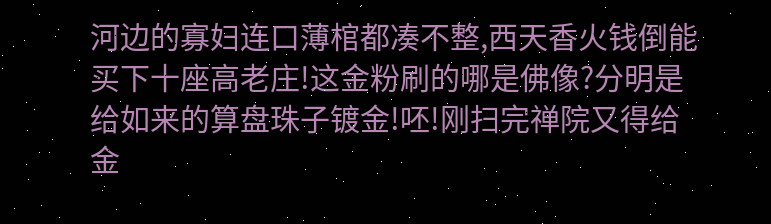河边的寡妇连口薄棺都凑不整,西天香火钱倒能买下十座高老庄!这金粉刷的哪是佛像?分明是给如来的算盘珠子镀金!呸!刚扫完禅院又得给金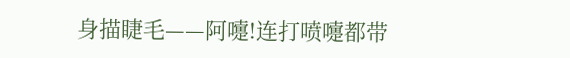身描睫毛——阿嚏!连打喷嚏都带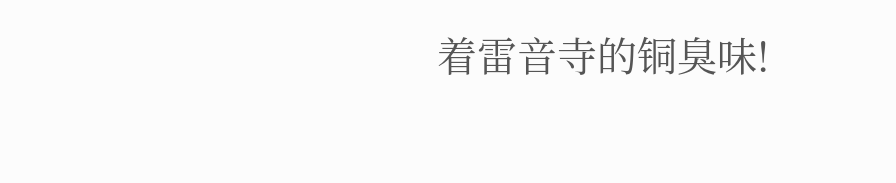着雷音寺的铜臭味!